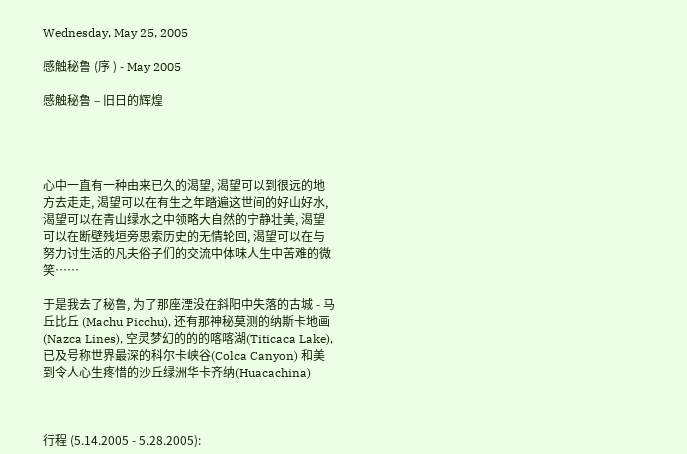Wednesday, May 25, 2005

感触秘鲁 (序 ) - May 2005

感触秘鲁 – 旧日的辉煌




心中一直有一种由来已久的渴望, 渴望可以到很远的地方去走走, 渴望可以在有生之年踏遍这世间的好山好水, 渴望可以在青山绿水之中领略大自然的宁静壮美, 渴望可以在断壁残垣旁思索历史的无情轮回, 渴望可以在与努力讨生活的凡夫俗子们的交流中体味人生中苦难的微笑……

于是我去了秘鲁, 为了那座湮没在斜阳中失落的古城 - 马丘比丘 (Machu Picchu), 还有那神秘莫测的纳斯卡地画(Nazca Lines), 空灵梦幻的的的喀喀湖(Titicaca Lake), 已及号称世界最深的科尔卡峡谷(Colca Canyon) 和美到令人心生疼惜的沙丘绿洲华卡齐纳(Huacachina)



行程 (5.14.2005 - 5.28.2005):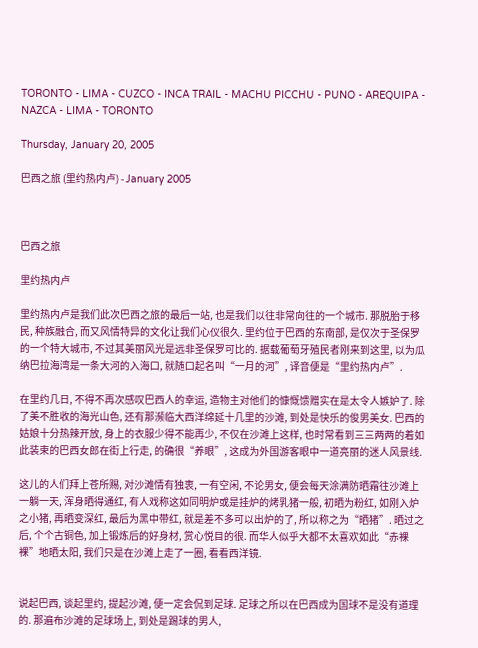TORONTO - LIMA - CUZCO - INCA TRAIL - MACHU PICCHU - PUNO - AREQUIPA - NAZCA - LIMA - TORONTO

Thursday, January 20, 2005

巴西之旅 (里约热内卢) - January 2005



巴西之旅

里约热内卢

里约热内卢是我们此次巴西之旅的最后一站, 也是我们以往非常向往的一个城市. 那脱胎于移民, 种族融合, 而又风情特异的文化让我们心仪很久. 里约位于巴西的东南部, 是仅次于圣保罗的一个特大城市, 不过其美丽风光是远非圣保罗可比的. 据载葡萄牙殖民者刚来到这里, 以为瓜纳巴拉海湾是一条大河的入海口, 就随口起名叫“一月的河”, 译音便是“里约热内卢”.

在里约几日, 不得不再次感叹巴西人的幸运, 造物主对他们的慷慨馈赠实在是太令人嫉妒了. 除了美不胜收的海光山色, 还有那濒临大西洋绵延十几里的沙滩, 到处是快乐的俊男美女. 巴西的姑娘十分热辣开放, 身上的衣服少得不能再少, 不仅在沙滩上这样, 也时常看到三三两两的着如此装束的巴西女郎在街上行走, 的确很“养眼”, 这成为外国游客眼中一道亮丽的迷人风景线.

这儿的人们拜上苍所赐, 对沙滩情有独衷, 一有空闲, 不论男女, 便会每天涂满防晒霜往沙滩上一躺一天, 浑身晒得通红, 有人戏称这如同明炉或是挂炉的烤乳猪一般, 初晒为粉红, 如刚入炉之小猪, 再晒变深红, 最后为黑中带红, 就是差不多可以出炉的了, 所以称之为“晒猪”. 晒过之后, 个个古铜色, 加上锻炼后的好身材, 赏心悦目的很. 而华人似乎大都不太喜欢如此“赤裸裸”地晒太阳, 我们只是在沙滩上走了一圈, 看看西洋镜.


说起巴西, 谈起里约, 提起沙滩, 便一定会侃到足球. 足球之所以在巴西成为国球不是没有道理的. 那遍布沙滩的足球场上, 到处是踢球的男人,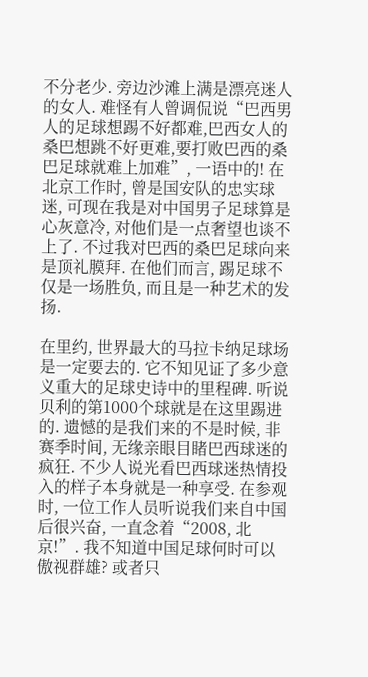不分老少. 旁边沙滩上满是漂亮迷人的女人. 难怪有人曾调侃说“巴西男人的足球想踢不好都难,巴西女人的桑巴想跳不好更难,要打败巴西的桑巴足球就难上加难”, 一语中的! 在北京工作时, 曾是国安队的忠实球迷, 可现在我是对中国男子足球算是心灰意冷, 对他们是一点奢望也谈不上了. 不过我对巴西的桑巴足球向来是顶礼膜拜. 在他们而言, 踢足球不仅是一场胜负, 而且是一种艺术的发扬.

在里约, 世界最大的马拉卡纳足球场是一定要去的. 它不知见证了多少意义重大的足球史诗中的里程碑. 听说贝利的第1000个球就是在这里踢进的. 遗憾的是我们来的不是时候, 非赛季时间, 无缘亲眼目睹巴西球迷的疯狂. 不少人说光看巴西球迷热情投入的样子本身就是一种享受. 在参观时, 一位工作人员听说我们来自中国后很兴奋, 一直念着“2008, 北京!”. 我不知道中国足球何时可以傲视群雄? 或者只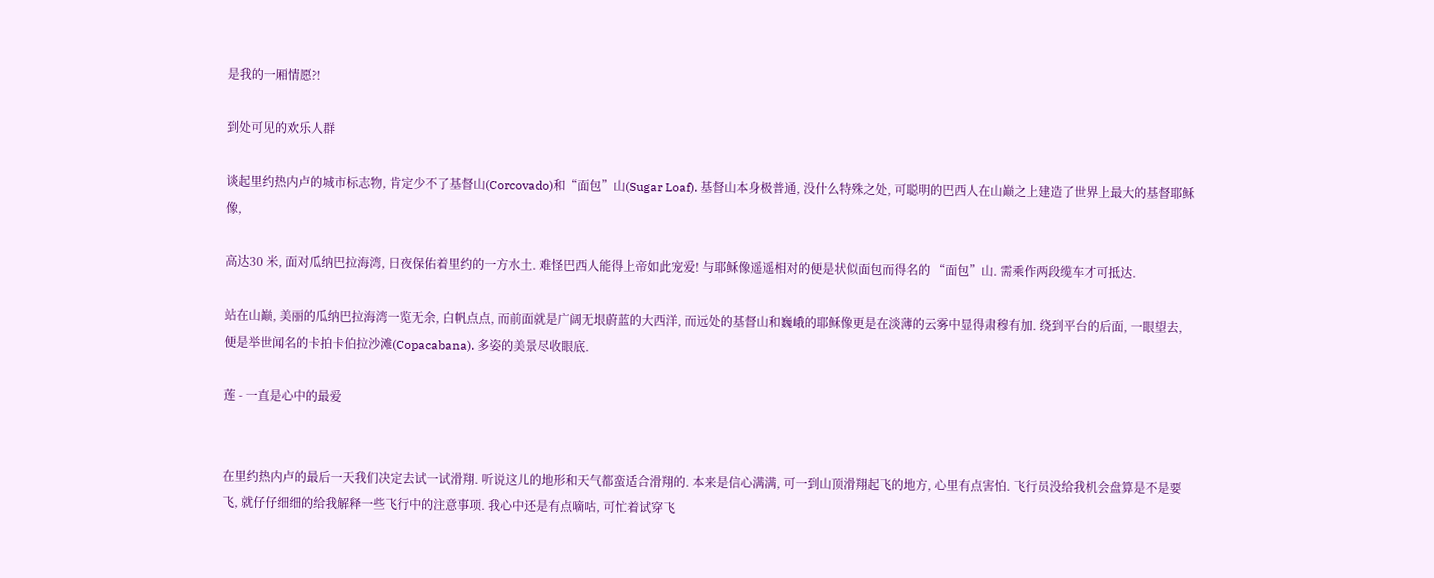是我的一厢情愿?!

到处可见的欢乐人群

谈起里约热内卢的城市标志物, 肯定少不了基督山(Corcovado)和“面包”山(Sugar Loaf). 基督山本身极普通, 没什么特殊之处, 可聪明的巴西人在山巅之上建造了世界上最大的基督耶稣像,

高达30 米, 面对瓜纳巴拉海湾, 日夜保佑着里约的一方水土. 难怪巴西人能得上帝如此宠爱! 与耶稣像遥遥相对的便是状似面包而得名的 “面包”山. 需乘作两段缆车才可抵达.

站在山巅, 美丽的瓜纳巴拉海湾一览无余, 白帆点点, 而前面就是广阔无垠蔚蓝的大西洋, 而远处的基督山和巍峨的耶稣像更是在淡薄的云雾中显得肃穆有加. 绕到平台的后面, 一眼望去, 便是举世闻名的卡拍卡伯拉沙滩(Copacabana). 多姿的美景尽收眼底.

莲 - 一直是心中的最爱


在里约热内卢的最后一天我们决定去试一试滑翔. 听说这儿的地形和天气都蛮适合滑翔的. 本来是信心满满, 可一到山顶滑翔起飞的地方, 心里有点害怕. 飞行员没给我机会盘算是不是要飞, 就仔仔细细的给我解释一些飞行中的注意事项. 我心中还是有点嘀咕, 可忙着试穿飞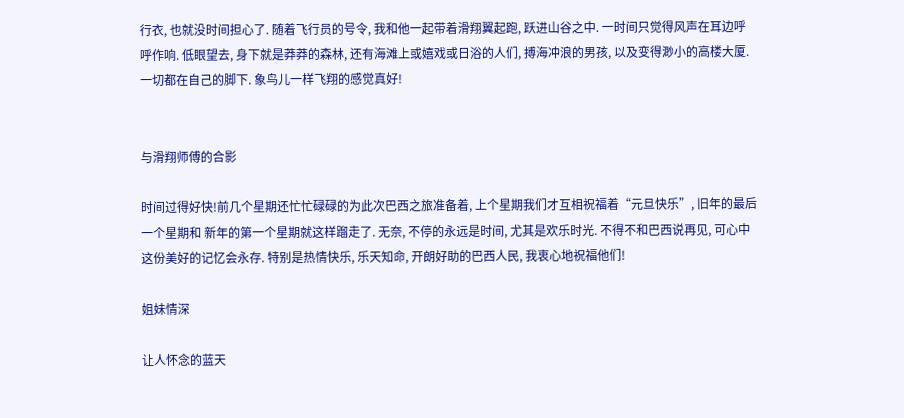行衣, 也就没时间担心了. 随着飞行员的号令, 我和他一起带着滑翔翼起跑, 跃进山谷之中. 一时间只觉得风声在耳边呼呼作响. 低眼望去, 身下就是莽莽的森林, 还有海滩上或嬉戏或日浴的人们, 搏海冲浪的男孩, 以及变得渺小的高楼大厦. 一切都在自己的脚下. 象鸟儿一样飞翔的感觉真好!


与滑翔师傅的合影

时间过得好快!前几个星期还忙忙碌碌的为此次巴西之旅准备着, 上个星期我们才互相祝福着“元旦快乐”, 旧年的最后一个星期和 新年的第一个星期就这样蹓走了. 无奈, 不停的永远是时间, 尤其是欢乐时光. 不得不和巴西说再见, 可心中这份美好的记忆会永存. 特别是热情快乐, 乐天知命, 开朗好助的巴西人民, 我衷心地祝福他们!

姐妹情深

让人怀念的蓝天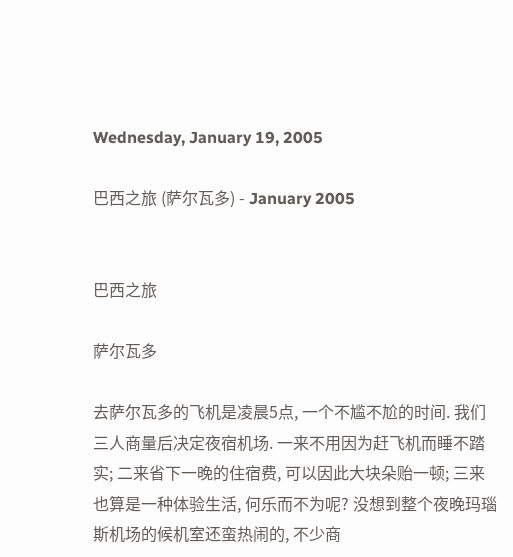Wednesday, January 19, 2005

巴西之旅 (萨尔瓦多) - January 2005


巴西之旅

萨尔瓦多

去萨尔瓦多的飞机是凌晨5点, 一个不尴不尬的时间. 我们三人商量后决定夜宿机场. 一来不用因为赶飞机而睡不踏实; 二来省下一晚的住宿费, 可以因此大块朵贻一顿; 三来也算是一种体验生活, 何乐而不为呢? 没想到整个夜晚玛瑙斯机场的候机室还蛮热闹的, 不少商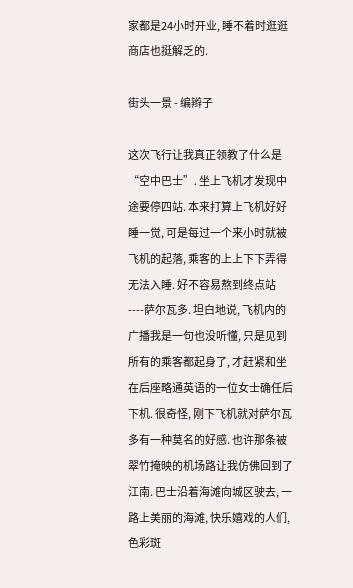家都是24小时开业, 睡不着时逛逛商店也挺解乏的.

街头一景 - 编辫子

这次飞行让我真正领教了什么是“空中巴士”. 坐上飞机才发现中途要停四站. 本来打算上飞机好好睡一觉, 可是每过一个来小时就被飞机的起落, 乘客的上上下下弄得无法入睡. 好不容易熬到终点站----萨尔瓦多. 坦白地说, 飞机内的广播我是一句也没听懂, 只是见到所有的乘客都起身了, 才赶紧和坐在后座略通英语的一位女士确任后下机. 很奇怪, 刚下飞机就对萨尔瓦多有一种莫名的好感. 也许那条被翠竹掩映的机场路让我仿佛回到了江南. 巴士沿着海滩向城区驶去, 一路上美丽的海滩, 快乐嬉戏的人们, 色彩斑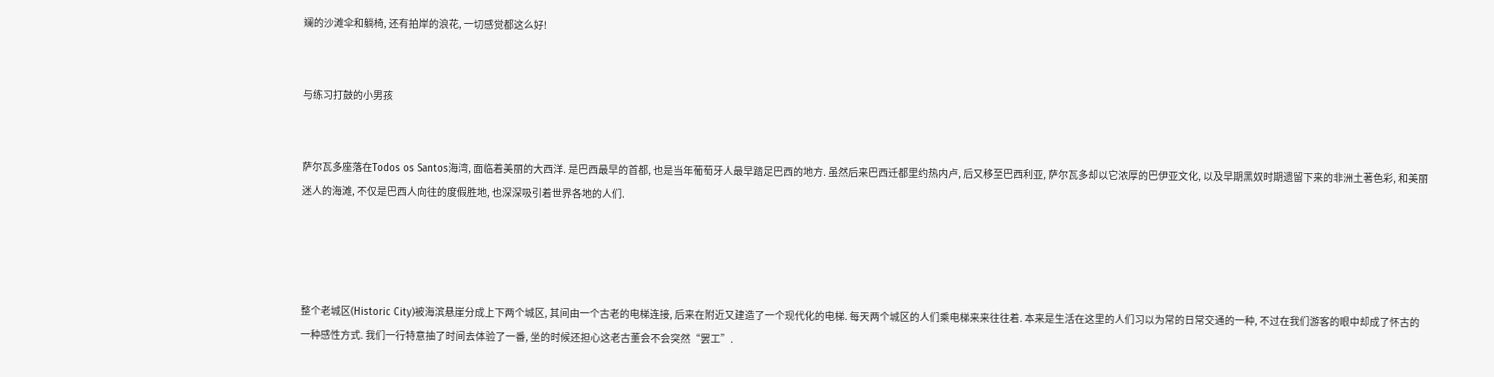斓的沙滩伞和躺椅, 还有拍岸的浪花, 一切感觉都这么好!


与练习打鼓的小男孩


萨尔瓦多座落在Todos os Santos海湾, 面临着美丽的大西洋. 是巴西最早的首都, 也是当年葡萄牙人最早踏足巴西的地方. 虽然后来巴西迁都里约热内卢, 后又移至巴西利亚, 萨尔瓦多却以它浓厚的巴伊亚文化, 以及早期黑奴时期遗留下来的非洲土著色彩, 和美丽迷人的海滩, 不仅是巴西人向往的度假胜地, 也深深吸引着世界各地的人们.




整个老城区(Historic City)被海滨悬崖分成上下两个城区, 其间由一个古老的电梯连接, 后来在附近又建造了一个现代化的电梯. 每天两个城区的人们乘电梯来来往往着. 本来是生活在这里的人们习以为常的日常交通的一种, 不过在我们游客的眼中却成了怀古的一种感性方式. 我们一行特意抽了时间去体验了一番, 坐的时候还担心这老古董会不会突然“罢工”.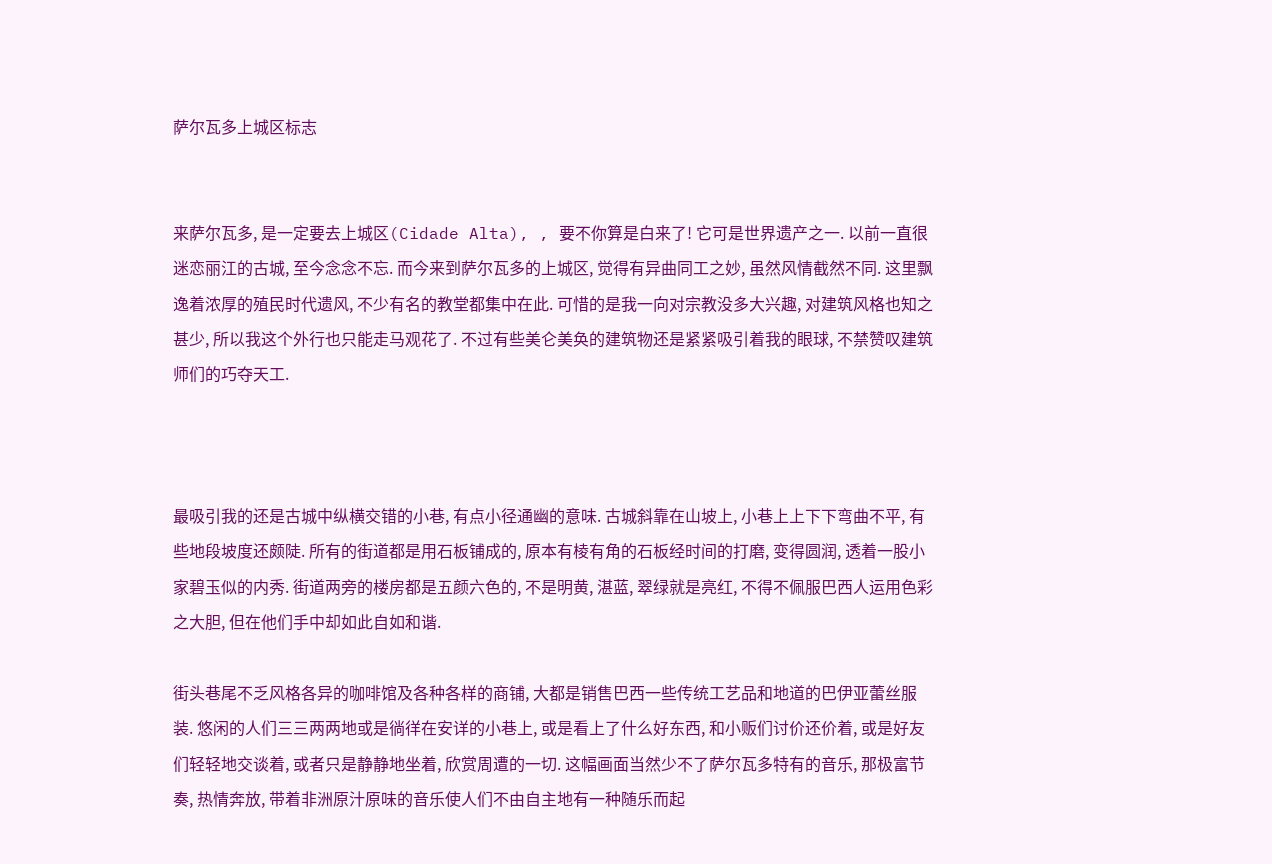萨尔瓦多上城区标志


来萨尔瓦多, 是一定要去上城区(Cidade Alta), , 要不你算是白来了! 它可是世界遗产之一. 以前一直很迷恋丽江的古城, 至今念念不忘. 而今来到萨尔瓦多的上城区, 觉得有异曲同工之妙, 虽然风情截然不同. 这里飘逸着浓厚的殖民时代遗风, 不少有名的教堂都集中在此. 可惜的是我一向对宗教没多大兴趣, 对建筑风格也知之甚少, 所以我这个外行也只能走马观花了. 不过有些美仑美奂的建筑物还是紧紧吸引着我的眼球, 不禁赞叹建筑师们的巧夺天工.



最吸引我的还是古城中纵横交错的小巷, 有点小径通幽的意味. 古城斜靠在山坡上, 小巷上上下下弯曲不平, 有些地段坡度还颇陡. 所有的街道都是用石板铺成的, 原本有棱有角的石板经时间的打磨, 变得圆润, 透着一股小家碧玉似的内秀. 街道两旁的楼房都是五颜六色的, 不是明黄, 湛蓝, 翠绿就是亮红, 不得不佩服巴西人运用色彩之大胆, 但在他们手中却如此自如和谐.

街头巷尾不乏风格各异的咖啡馆及各种各样的商铺, 大都是销售巴西一些传统工艺品和地道的巴伊亚蕾丝服装. 悠闲的人们三三两两地或是徜徉在安详的小巷上, 或是看上了什么好东西, 和小贩们讨价还价着, 或是好友们轻轻地交谈着, 或者只是静静地坐着, 欣赏周遭的一切. 这幅画面当然少不了萨尔瓦多特有的音乐, 那极富节奏, 热情奔放, 带着非洲原汁原味的音乐使人们不由自主地有一种随乐而起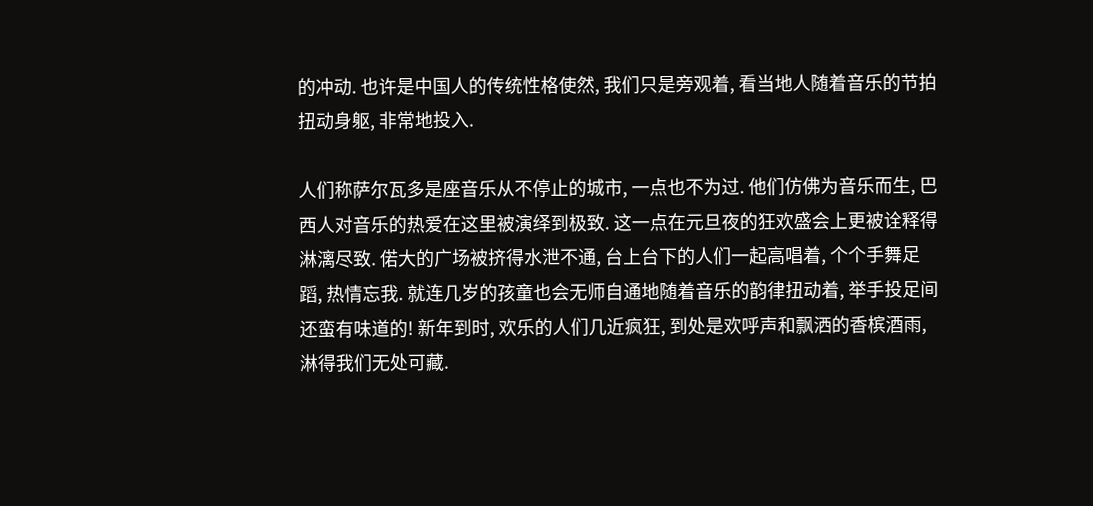的冲动. 也许是中国人的传统性格使然, 我们只是旁观着, 看当地人随着音乐的节拍扭动身躯, 非常地投入.

人们称萨尔瓦多是座音乐从不停止的城市, 一点也不为过. 他们仿佛为音乐而生, 巴西人对音乐的热爱在这里被演绎到极致. 这一点在元旦夜的狂欢盛会上更被诠释得淋漓尽致. 偌大的广场被挤得水泄不通, 台上台下的人们一起高唱着, 个个手舞足蹈, 热情忘我. 就连几岁的孩童也会无师自通地随着音乐的韵律扭动着, 举手投足间还蛮有味道的! 新年到时, 欢乐的人们几近疯狂, 到处是欢呼声和飘洒的香槟酒雨, 淋得我们无处可藏.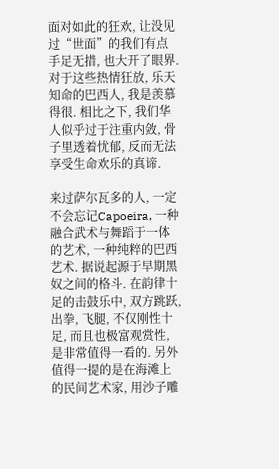面对如此的狂欢, 让没见过“世面”的我们有点手足无措, 也大开了眼界. 对于这些热情狂放, 乐天知命的巴西人, 我是羡慕得很. 相比之下, 我们华人似乎过于注重内敛, 骨子里透着忧郁, 反而无法享受生命欢乐的真谛.

来过萨尔瓦多的人, 一定不会忘记Capoeira, 一种融合武术与舞蹈于一体的艺术, 一种纯粹的巴西艺术. 据说起源于早期黑奴之间的格斗. 在韵律十足的击鼓乐中, 双方跳跃, 出拳, 飞腿, 不仅刚性十足, 而且也极富观赏性, 是非常值得一看的. 另外值得一提的是在海滩上的民间艺术家, 用沙子雕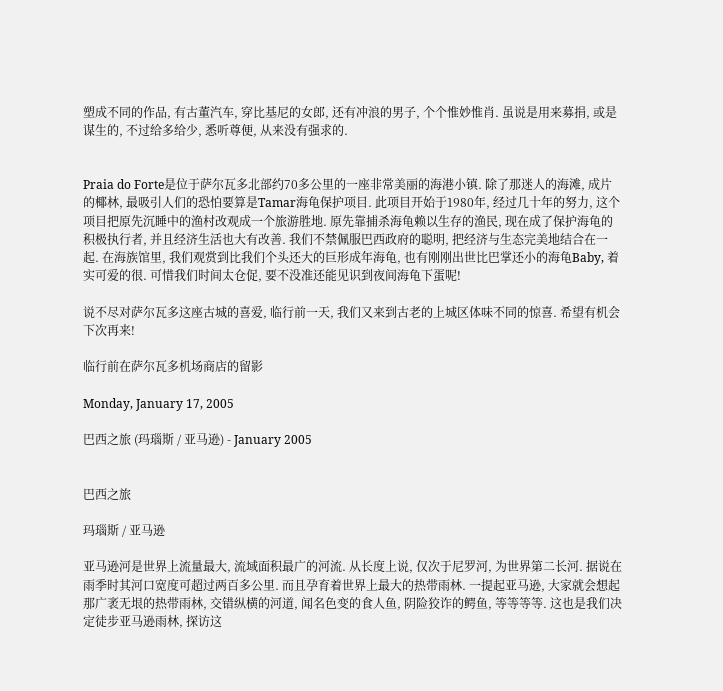塑成不同的作品, 有古董汽车, 穿比基尼的女郎, 还有冲浪的男子, 个个惟妙惟肖. 虽说是用来募捐, 或是谋生的, 不过给多给少, 悉听尊便, 从来没有强求的.


Praia do Forte是位于萨尔瓦多北部约70多公里的一座非常美丽的海港小镇. 除了那迷人的海滩, 成片的椰林, 最吸引人们的恐怕要算是Tamar海龟保护项目. 此项目开始于1980年, 经过几十年的努力, 这个项目把原先沉睡中的渔村改观成一个旅游胜地. 原先靠捕杀海龟赖以生存的渔民, 现在成了保护海龟的积极执行者, 并且经济生活也大有改善. 我们不禁佩服巴西政府的聪明, 把经济与生态完美地结合在一起. 在海族馆里, 我们观赏到比我们个头还大的巨形成年海龟, 也有刚刚出世比巴掌还小的海龟Baby, 着实可爱的很. 可惜我们时间太仓促, 要不没准还能见识到夜间海龟下蛋呢!

说不尽对萨尔瓦多这座古城的喜爱, 临行前一天, 我们又来到古老的上城区体味不同的惊喜. 希望有机会下次再来!

临行前在萨尔瓦多机场商店的留影

Monday, January 17, 2005

巴西之旅 (玛瑙斯 / 亚马逊) - January 2005


巴西之旅

玛瑙斯 / 亚马逊

亚马逊河是世界上流量最大, 流域面积最广的河流. 从长度上说, 仅次于尼罗河, 为世界第二长河. 据说在雨季时其河口宽度可超过两百多公里. 而且孕育着世界上最大的热带雨林. 一提起亚马逊, 大家就会想起那广袤无垠的热带雨林, 交错纵横的河道, 闻名色变的食人鱼, 阴险狡诈的鳄鱼, 等等等等. 这也是我们决定徒步亚马逊雨林, 探访这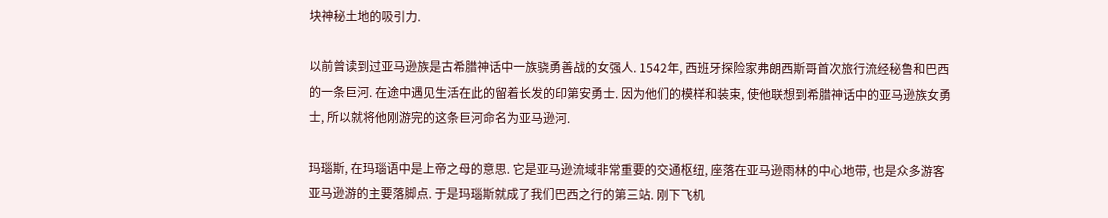块神秘土地的吸引力.

以前曾读到过亚马逊族是古希腊神话中一族骁勇善战的女强人. 1542年, 西班牙探险家弗朗西斯哥首次旅行流经秘鲁和巴西的一条巨河. 在途中遇见生活在此的留着长发的印第安勇士. 因为他们的模样和装束, 使他联想到希腊神话中的亚马逊族女勇士, 所以就将他刚游完的这条巨河命名为亚马逊河.

玛瑙斯, 在玛瑙语中是上帝之母的意思. 它是亚马逊流域非常重要的交通枢纽, 座落在亚马逊雨林的中心地带, 也是众多游客亚马逊游的主要落脚点. 于是玛瑙斯就成了我们巴西之行的第三站. 刚下飞机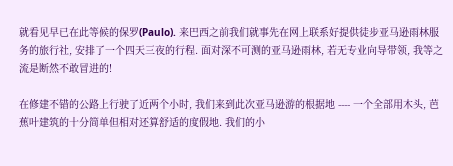就看见早已在此等候的保罗(Paulo). 来巴西之前我们就事先在网上联系好提供徒步亚马逊雨林服务的旅行社, 安排了一个四天三夜的行程. 面对深不可测的亚马逊雨林, 若无专业向导带领, 我等之流是断然不敢冒进的!

在修建不错的公路上行驶了近两个小时, 我们来到此次亚马逊游的根据地 ---- 一个全部用木头, 芭蕉叶建筑的十分简单但相对还算舒适的度假地. 我们的小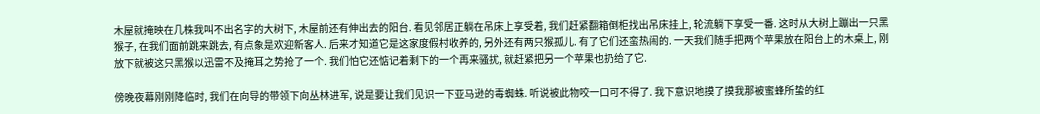木屋就掩映在几株我叫不出名字的大树下, 木屋前还有伸出去的阳台. 看见邻居正躺在吊床上享受着, 我们赶紧翻箱倒柜找出吊床挂上, 轮流躺下享受一番. 这时从大树上蹦出一只黑猴子, 在我们面前跳来跳去, 有点象是欢迎新客人. 后来才知道它是这家度假村收养的, 另外还有两只猴孤儿. 有了它们还蛮热闹的. 一天我们随手把两个苹果放在阳台上的木桌上, 刚放下就被这只黑猴以迅雷不及掩耳之势抢了一个. 我们怕它还惦记着剩下的一个再来骚扰, 就赶紧把另一个苹果也扔给了它.

傍晚夜幕刚刚降临时, 我们在向导的带领下向丛林进军, 说是要让我们见识一下亚马逊的毒蜘蛛. 听说被此物咬一口可不得了. 我下意识地摸了摸我那被蜜蜂所蛰的红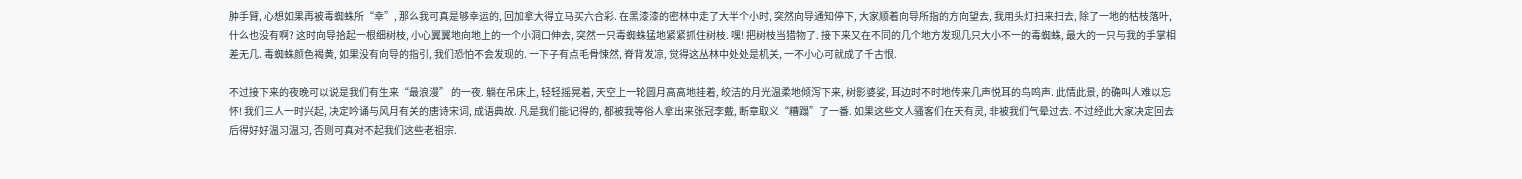肿手臂, 心想如果再被毒蜘蛛所“幸”, 那么我可真是够幸运的, 回加拿大得立马买六合彩. 在黑漆漆的密林中走了大半个小时, 突然向导通知停下, 大家顺着向导所指的方向望去, 我用头灯扫来扫去, 除了一地的枯枝落叶, 什么也没有啊? 这时向导拾起一根细树枝, 小心翼翼地向地上的一个小洞口伸去, 突然一只毒蜘蛛猛地紧紧抓住树枝. 嘿! 把树枝当猎物了. 接下来又在不同的几个地方发现几只大小不一的毒蜘蛛, 最大的一只与我的手掌相差无几. 毒蜘蛛颜色褐黄, 如果没有向导的指引, 我们恐怕不会发现的. 一下子有点毛骨悚然, 脊背发凉, 觉得这丛林中处处是机关, 一不小心可就成了千古恨.

不过接下来的夜晚可以说是我们有生来“最浪漫” 的一夜. 躺在吊床上, 轻轻摇晃着, 天空上一轮圆月高高地挂着, 皎洁的月光温柔地倾泻下来, 树影婆娑, 耳边时不时地传来几声悦耳的鸟鸣声. 此情此景, 的确叫人难以忘怀! 我们三人一时兴起, 决定吟诵与风月有关的唐诗宋词, 成语典故. 凡是我们能记得的, 都被我等俗人拿出来张冠李戴, 断章取义“糟蹋”了一番. 如果这些文人骚客们在天有灵, 非被我们气晕过去. 不过经此大家决定回去后得好好温习温习, 否则可真对不起我们这些老祖宗.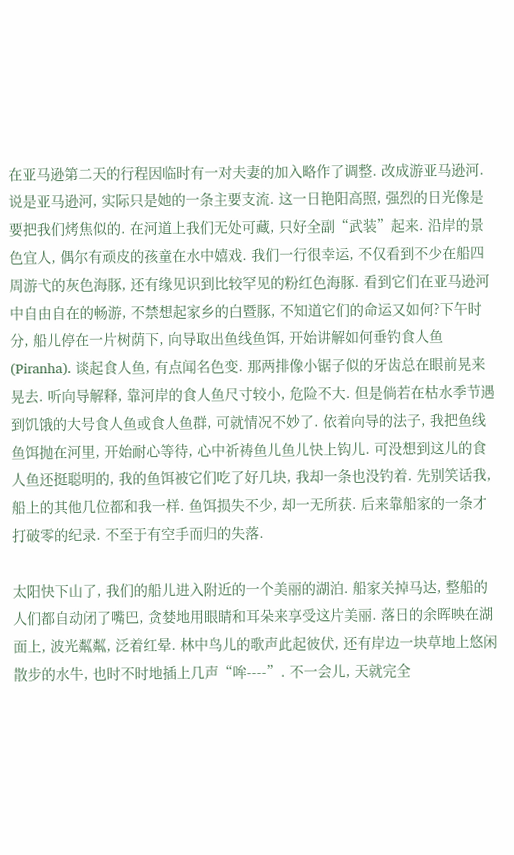在亚马逊第二天的行程因临时有一对夫妻的加入略作了调整. 改成游亚马逊河. 说是亚马逊河, 实际只是她的一条主要支流. 这一日艳阳高照, 强烈的日光像是要把我们烤焦似的. 在河道上我们无处可藏, 只好全副“武装”起来. 沿岸的景色宜人, 偶尔有顽皮的孩童在水中嬉戏. 我们一行很幸运, 不仅看到不少在船四周游弋的灰色海豚, 还有缘见识到比较罕见的粉红色海豚. 看到它们在亚马逊河中自由自在的畅游, 不禁想起家乡的白暨豚, 不知道它们的命运又如何?下午时分, 船儿停在一片树荫下, 向导取出鱼线鱼饵, 开始讲解如何垂钓食人鱼 (Piranha). 谈起食人鱼, 有点闻名色变. 那两排像小锯子似的牙齿总在眼前晃来晃去. 听向导解释, 靠河岸的食人鱼尺寸较小, 危险不大. 但是倘若在枯水季节遇到饥饿的大号食人鱼或食人鱼群, 可就情况不妙了. 依着向导的法子, 我把鱼线鱼饵抛在河里, 开始耐心等待, 心中祈祷鱼儿鱼儿快上钩儿. 可没想到这儿的食人鱼还挺聪明的, 我的鱼饵被它们吃了好几块, 我却一条也没钓着. 先别笑话我, 船上的其他几位都和我一样. 鱼饵损失不少, 却一无所获. 后来靠船家的一条才打破零的纪录. 不至于有空手而归的失落.

太阳快下山了, 我们的船儿进入附近的一个美丽的湖泊. 船家关掉马达, 整船的人们都自动闭了嘴巴, 贪婪地用眼睛和耳朵来享受这片美丽. 落日的余晖映在湖面上, 波光粼粼, 泛着红晕. 林中鸟儿的歌声此起彼伏, 还有岸边一块草地上悠闲散步的水牛, 也时不时地插上几声“哞----”. 不一会儿, 天就完全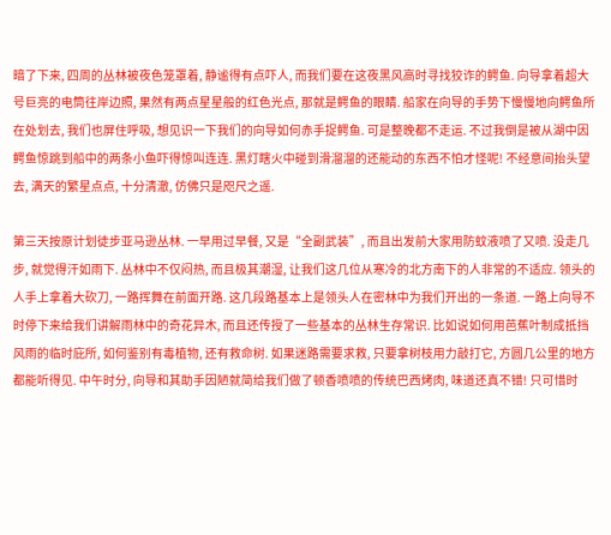暗了下来, 四周的丛林被夜色笼罩着, 静谧得有点吓人, 而我们要在这夜黑风高时寻找狡诈的鳄鱼. 向导拿着超大号巨亮的电筒往岸边照, 果然有两点星星般的红色光点, 那就是鳄鱼的眼睛. 船家在向导的手势下慢慢地向鳄鱼所在处划去, 我们也屏住呼吸, 想见识一下我们的向导如何赤手捉鳄鱼. 可是整晚都不走运. 不过我倒是被从湖中因鳄鱼惊跳到船中的两条小鱼吓得惊叫连连. 黑灯瞎火中碰到滑溜溜的还能动的东西不怕才怪呢! 不经意间抬头望去, 满天的繁星点点, 十分清澈, 仿佛只是咫尺之遥.

第三天按原计划徒步亚马逊丛林. 一早用过早餐, 又是“全副武装”, 而且出发前大家用防蚊液喷了又喷. 没走几步, 就觉得汗如雨下. 丛林中不仅闷热, 而且极其潮湿, 让我们这几位从寒冷的北方南下的人非常的不适应. 领头的人手上拿着大砍刀, 一路挥舞在前面开路. 这几段路基本上是领头人在密林中为我们开出的一条道. 一路上向导不时停下来给我们讲解雨林中的奇花异木, 而且还传授了一些基本的丛林生存常识. 比如说如何用芭蕉叶制成抵挡风雨的临时庇所, 如何鉴别有毒植物, 还有救命树. 如果迷路需要求救, 只要拿树枝用力敲打它, 方圆几公里的地方都能听得见. 中午时分, 向导和其助手因陋就简给我们做了顿香喷喷的传统巴西烤肉, 味道还真不错! 只可惜时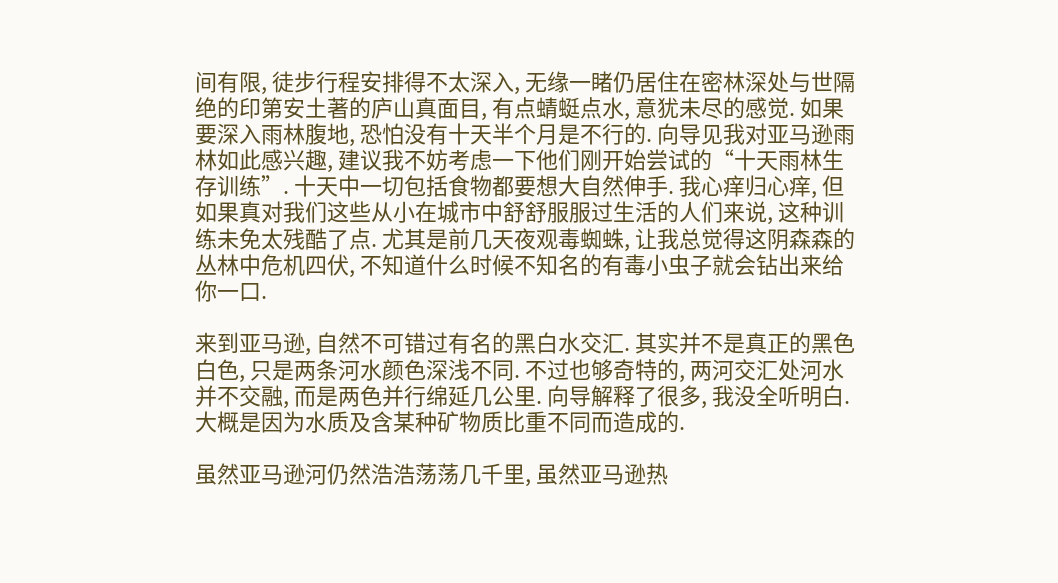间有限, 徒步行程安排得不太深入, 无缘一睹仍居住在密林深处与世隔绝的印第安土著的庐山真面目, 有点蜻蜓点水, 意犹未尽的感觉. 如果要深入雨林腹地, 恐怕没有十天半个月是不行的. 向导见我对亚马逊雨林如此感兴趣, 建议我不妨考虑一下他们刚开始尝试的“十天雨林生存训练”. 十天中一切包括食物都要想大自然伸手. 我心痒归心痒, 但如果真对我们这些从小在城市中舒舒服服过生活的人们来说, 这种训练未免太残酷了点. 尤其是前几天夜观毒蜘蛛, 让我总觉得这阴森森的丛林中危机四伏, 不知道什么时候不知名的有毒小虫子就会钻出来给你一口.

来到亚马逊, 自然不可错过有名的黑白水交汇. 其实并不是真正的黑色白色, 只是两条河水颜色深浅不同. 不过也够奇特的, 两河交汇处河水并不交融, 而是两色并行绵延几公里. 向导解释了很多, 我没全听明白. 大概是因为水质及含某种矿物质比重不同而造成的.

虽然亚马逊河仍然浩浩荡荡几千里, 虽然亚马逊热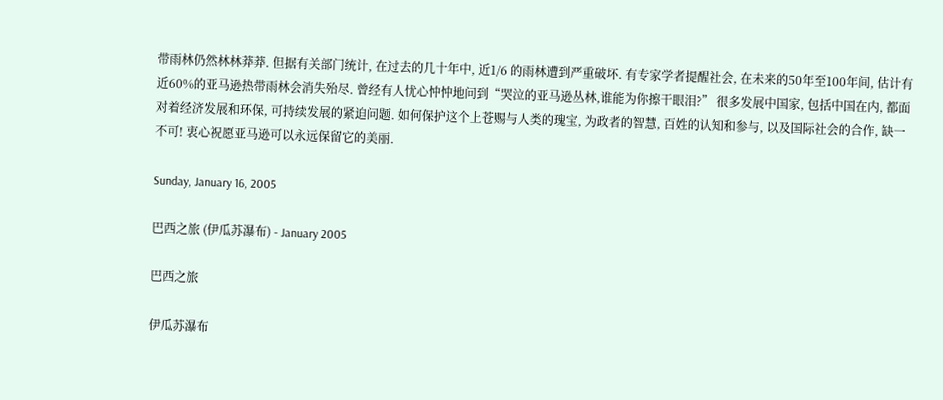带雨林仍然林林莽莽. 但据有关部门统计, 在过去的几十年中, 近1/6 的雨林遭到严重破坏. 有专家学者提醒社会, 在未来的50年至100年间, 估计有近60%的亚马逊热带雨林会消失殆尽. 曾经有人忧心忡忡地问到“哭泣的亚马逊丛林,谁能为你擦干眼泪?” 很多发展中国家, 包括中国在内, 都面对着经济发展和环保, 可持续发展的紧迫问题. 如何保护这个上苍赐与人类的瑰宝, 为政者的智慧, 百姓的认知和参与, 以及国际社会的合作, 缺一不可! 衷心祝愿亚马逊可以永远保留它的美丽.

Sunday, January 16, 2005

巴西之旅 (伊瓜苏瀑布) - January 2005

巴西之旅

伊瓜苏瀑布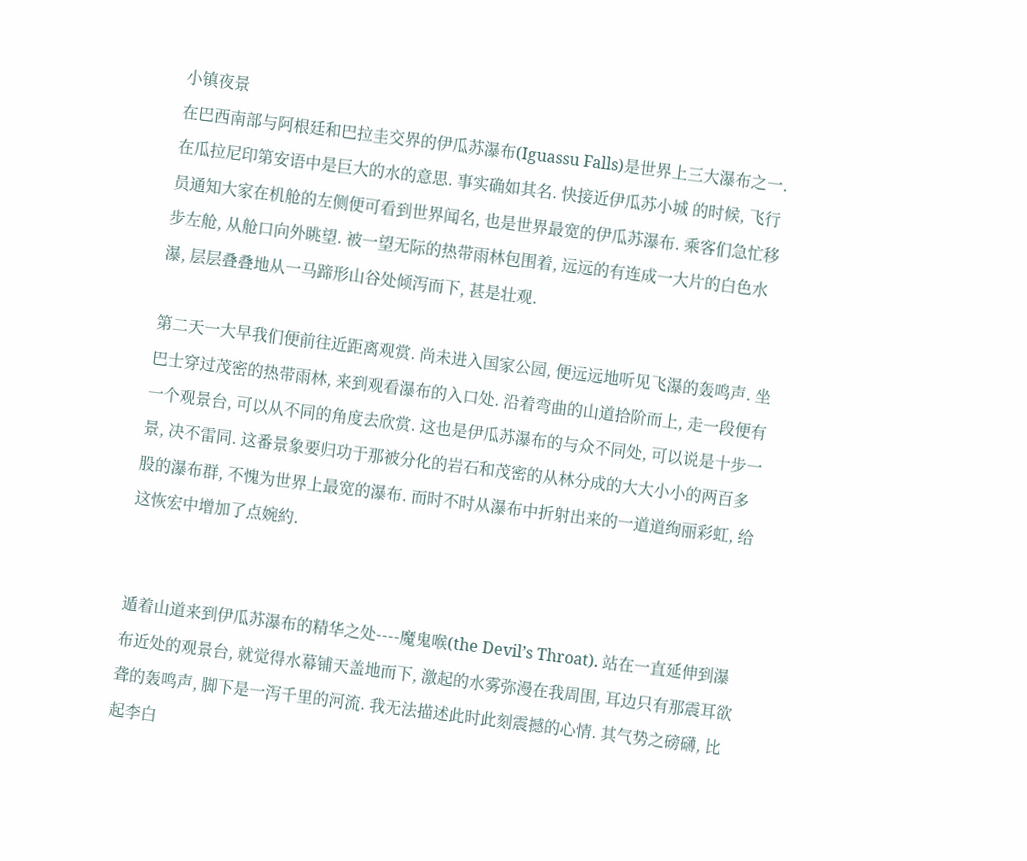小镇夜景
在巴西南部与阿根廷和巴拉圭交界的伊瓜苏瀑布(Iguassu Falls)是世界上三大瀑布之一. 在瓜拉尼印第安语中是巨大的水的意思. 事实确如其名. 快接近伊瓜苏小城 的时候, 飞行员通知大家在机舱的左侧便可看到世界闻名, 也是世界最宽的伊瓜苏瀑布. 乘客们急忙移步左舱, 从舱口向外眺望. 被一望无际的热带雨林包围着, 远远的有连成一大片的白色水瀑, 层层叠叠地从一马蹄形山谷处倾泻而下, 甚是壮观.

第二天一大早我们便前往近距离观赏. 尚未进入国家公园, 便远远地听见飞瀑的轰鸣声. 坐巴士穿过茂密的热带雨林, 来到观看瀑布的入口处. 沿着弯曲的山道拾阶而上, 走一段便有一个观景台, 可以从不同的角度去欣赏. 这也是伊瓜苏瀑布的与众不同处, 可以说是十步一景, 决不雷同. 这番景象要归功于那被分化的岩石和茂密的从林分成的大大小小的两百多股的瀑布群, 不愧为世界上最宽的瀑布. 而时不时从瀑布中折射出来的一道道绚丽彩虹, 给这恢宏中增加了点婉約.


遁着山道来到伊瓜苏瀑布的精华之处----魔鬼喉(the Devil’s Throat). 站在一直延伸到瀑布近处的观景台, 就觉得水幕铺天盖地而下, 激起的水雾弥漫在我周围, 耳边只有那震耳欲聋的轰鸣声, 脚下是一泻千里的河流. 我无法描述此时此刻震撼的心情. 其气势之磅礴, 比起李白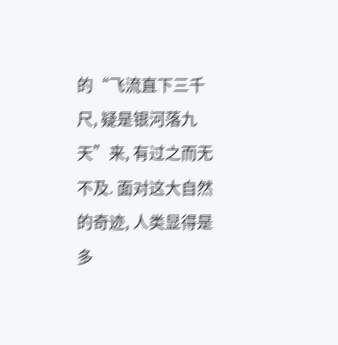的“飞流直下三千尺, 疑是银河落九天”来, 有过之而无不及. 面对这大自然的奇迹, 人类显得是多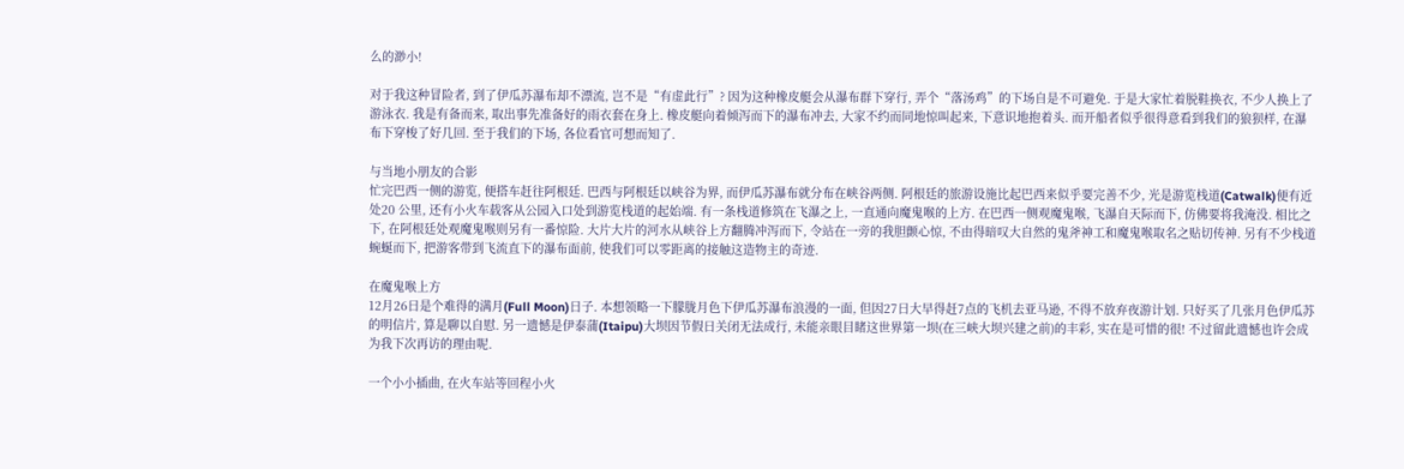么的渺小!

对于我这种冒险者, 到了伊瓜苏瀑布却不漂流, 岂不是“有虚此行”? 因为这种橡皮艇会从瀑布群下穿行, 弄个“落汤鸡”的下场自是不可避免. 于是大家忙着脱鞋换衣, 不少人换上了游泳衣. 我是有备而来, 取出事先准备好的雨衣套在身上. 橡皮艇向着倾泻而下的瀑布冲去, 大家不约而同地惊叫起来, 下意识地抱着头. 而开船者似乎很得意看到我们的狼狈样, 在瀑布下穿梭了好几回. 至于我们的下场, 各位看官可想而知了.

与当地小朋友的合影
忙完巴西一侧的游览, 便搭车赶往阿根廷. 巴西与阿根廷以峡谷为界, 而伊瓜苏瀑布就分布在峡谷两侧. 阿根廷的旅游设施比起巴西来似乎要完善不少, 光是游览栈道(Catwalk)便有近处20 公里, 还有小火车载客从公园入口处到游览栈道的起始端. 有一条栈道修筑在飞瀑之上, 一直通向魔鬼喉的上方. 在巴西一侧观魔鬼喉, 飞瀑自天际而下, 仿佛要将我淹没. 相比之下, 在阿根廷处观魔鬼喉则另有一番惊险. 大片大片的河水从峡谷上方翻腾冲泻而下, 令站在一旁的我胆颤心惊, 不由得暗叹大自然的鬼斧神工和魔鬼喉取名之贴切传神. 另有不少栈道蜿蜒而下, 把游客带到飞流直下的瀑布面前, 使我们可以零距离的接触这造物主的奇迹.

在魔鬼喉上方
12月26日是个难得的满月(Full Moon)日子. 本想领略一下朦胧月色下伊瓜苏瀑布浪漫的一面, 但因27日大早得赶7点的飞机去亚马逊, 不得不放弃夜游计划. 只好买了几张月色伊瓜苏的明信片, 算是聊以自慰. 另一遗憾是伊泰蒲(Itaipu)大坝因节假日关闭无法成行, 未能亲眼目睹这世界第一坝(在三峡大坝兴建之前)的丰彩, 实在是可惜的很! 不过留此遗憾也许会成为我下次再访的理由呢.

一个小小插曲, 在火车站等回程小火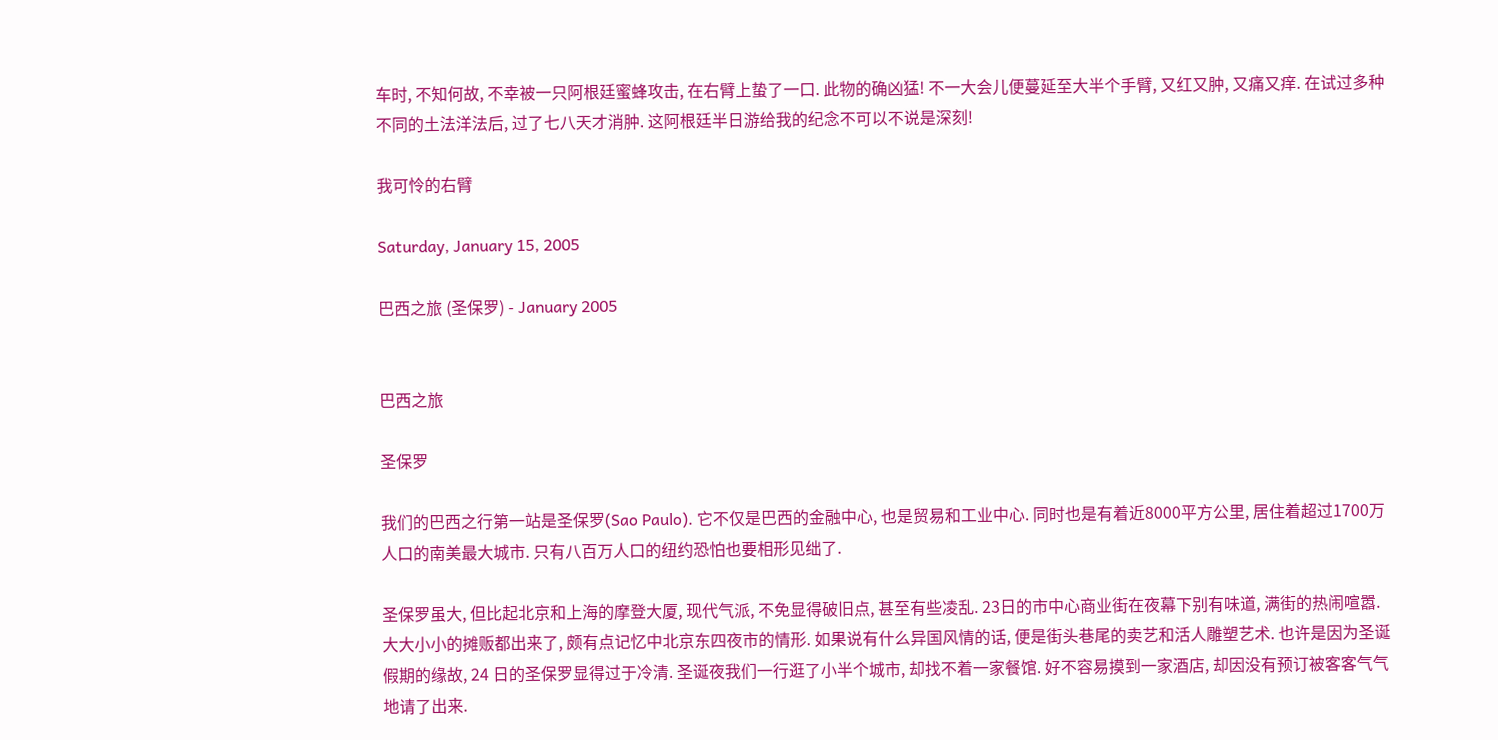车时, 不知何故, 不幸被一只阿根廷蜜蜂攻击, 在右臂上蛰了一口. 此物的确凶猛! 不一大会儿便蔓延至大半个手臂, 又红又肿, 又痛又痒. 在试过多种不同的土法洋法后, 过了七八天才消肿. 这阿根廷半日游给我的纪念不可以不说是深刻!

我可怜的右臂

Saturday, January 15, 2005

巴西之旅 (圣保罗) - January 2005


巴西之旅

圣保罗

我们的巴西之行第一站是圣保罗(Sao Paulo). 它不仅是巴西的金融中心, 也是贸易和工业中心. 同时也是有着近8000平方公里, 居住着超过1700万人口的南美最大城市. 只有八百万人口的纽约恐怕也要相形见绌了.

圣保罗虽大, 但比起北京和上海的摩登大厦, 现代气派, 不免显得破旧点, 甚至有些凌乱. 23日的市中心商业街在夜幕下别有味道, 满街的热闹喧嚣. 大大小小的摊贩都出来了, 颇有点记忆中北京东四夜市的情形. 如果说有什么异国风情的话, 便是街头巷尾的卖艺和活人雕塑艺术. 也许是因为圣诞假期的缘故, 24 日的圣保罗显得过于冷清. 圣诞夜我们一行逛了小半个城市, 却找不着一家餐馆. 好不容易摸到一家酒店, 却因没有预订被客客气气地请了出来.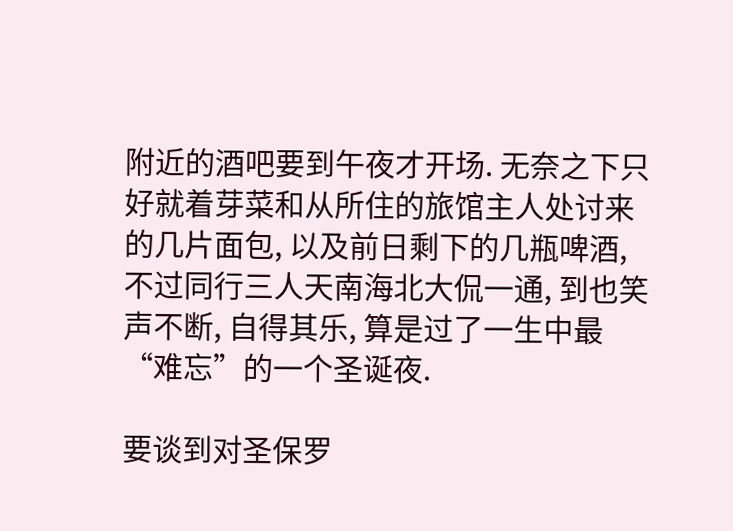附近的酒吧要到午夜才开场. 无奈之下只好就着芽菜和从所住的旅馆主人处讨来的几片面包, 以及前日剩下的几瓶啤酒, 不过同行三人天南海北大侃一通, 到也笑声不断, 自得其乐, 算是过了一生中最“难忘”的一个圣诞夜.

要谈到对圣保罗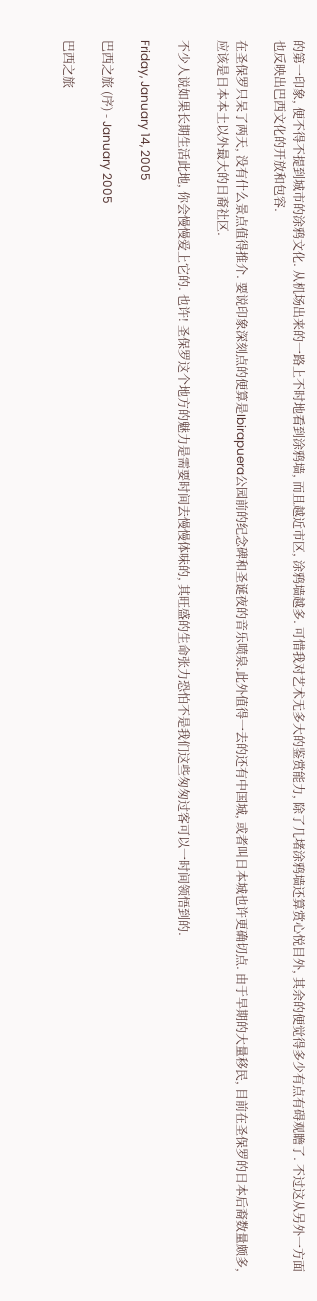的第一印象, 便不得不提到城市的涂鸦文化. 从机场出来的一路上不时地看到涂鸦墙, 而且越近市区, 涂鸦墙越多. 可惜我对艺术无多大的鉴赏能力, 除了几堵涂鸦墙还算赏心悦目外, 其余的便觉得多少有点有碍观瞻了. 不过这从另外一方面也反映出巴西文化的开放和包容.

在圣保罗只呆了两天, 没有什么景点值得推介. 要说印象深刻点的便算是Ibirapuera公园前的纪念碑和圣诞夜的音乐喷泉.此外值得一去的还有中国城, 或者叫日本城也许更确切点. 由于早期的大量移民, 目前在圣保罗的日本后裔数量颇多, 应该是日本本土以外最大的日裔社区.

不少人说如果长期生活此地, 你会慢慢爱上它的. 也许! 圣保罗这个地方的魅力是需要时间去慢慢体味的, 其旺盛的生命张力恐怕不是我们这些匆匆过客可以一时间领悟到的.

Friday, January 14, 2005

巴西之旅 (序) - January 2005

巴西之旅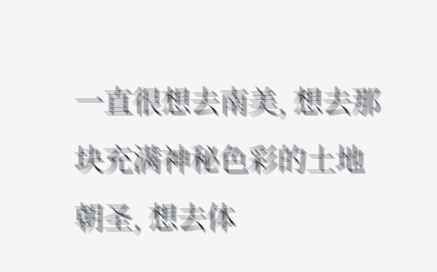一直很想去南美, 想去那块充满神秘色彩的土地朝圣, 想去体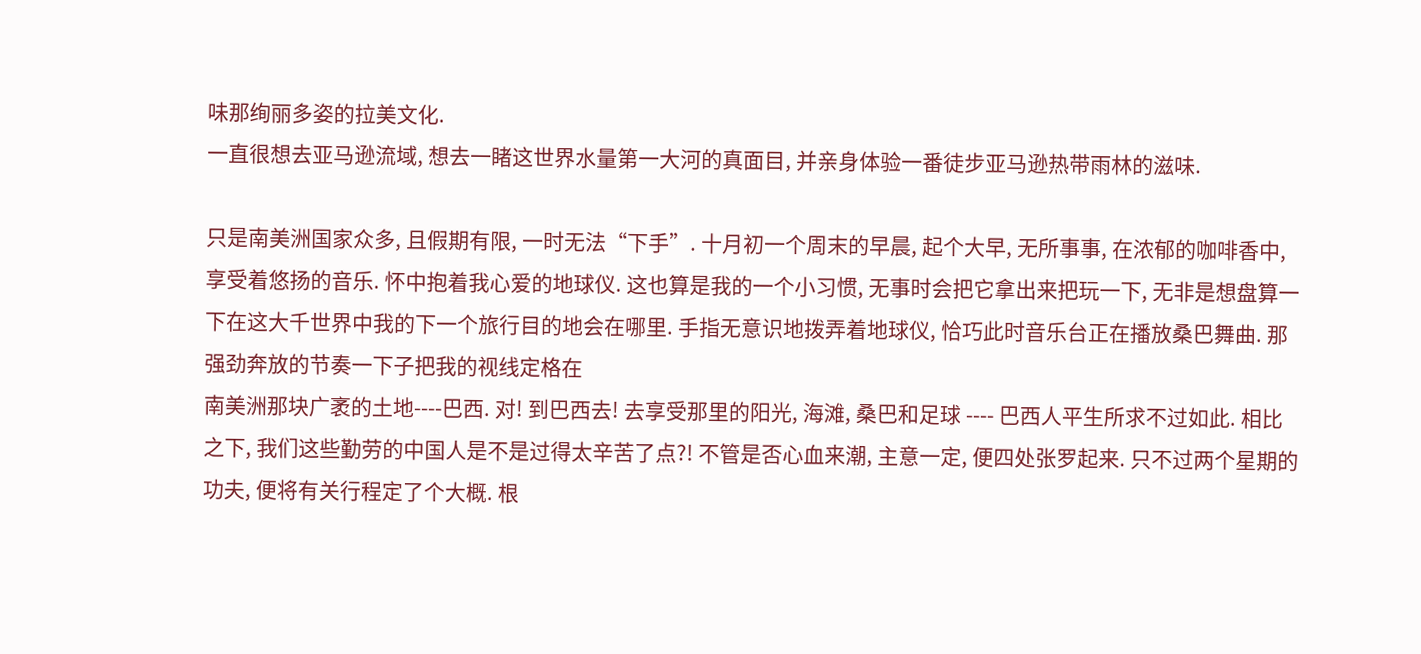味那绚丽多姿的拉美文化.
一直很想去亚马逊流域, 想去一睹这世界水量第一大河的真面目, 并亲身体验一番徒步亚马逊热带雨林的滋味.

只是南美洲国家众多, 且假期有限, 一时无法“下手”. 十月初一个周末的早晨, 起个大早, 无所事事, 在浓郁的咖啡香中, 享受着悠扬的音乐. 怀中抱着我心爱的地球仪. 这也算是我的一个小习惯, 无事时会把它拿出来把玩一下, 无非是想盘算一下在这大千世界中我的下一个旅行目的地会在哪里. 手指无意识地拨弄着地球仪, 恰巧此时音乐台正在播放桑巴舞曲. 那强劲奔放的节奏一下子把我的视线定格在
南美洲那块广袤的土地----巴西. 对! 到巴西去! 去享受那里的阳光, 海滩, 桑巴和足球 ---- 巴西人平生所求不过如此. 相比之下, 我们这些勤劳的中国人是不是过得太辛苦了点?! 不管是否心血来潮, 主意一定, 便四处张罗起来. 只不过两个星期的功夫, 便将有关行程定了个大概. 根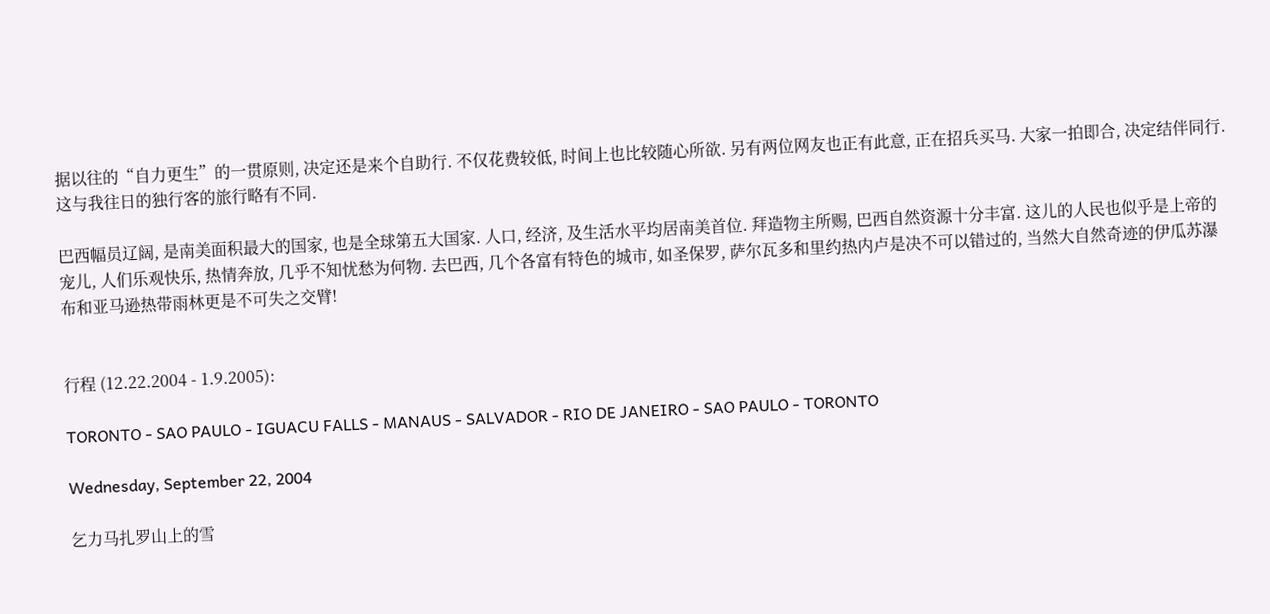据以往的“自力更生”的一贯原则, 决定还是来个自助行. 不仅花费较低, 时间上也比较随心所欲. 另有两位网友也正有此意, 正在招兵买马. 大家一拍即合, 决定结伴同行. 这与我往日的独行客的旅行略有不同.

巴西幅员辽阔, 是南美面积最大的国家, 也是全球第五大国家. 人口, 经济, 及生活水平均居南美首位. 拜造物主所赐, 巴西自然资源十分丰富. 这儿的人民也似乎是上帝的宠儿, 人们乐观快乐, 热情奔放, 几乎不知忧愁为何物. 去巴西, 几个各富有特色的城市, 如圣保罗, 萨尔瓦多和里约热内卢是决不可以错过的, 当然大自然奇迹的伊瓜苏瀑布和亚马逊热带雨林更是不可失之交臂!


行程 (12.22.2004 - 1.9.2005):

TORONTO - SAO PAULO - IGUACU FALLS - MANAUS - SALVADOR - RIO DE JANEIRO - SAO PAULO - TORONTO

Wednesday, September 22, 2004

乞力马扎罗山上的雪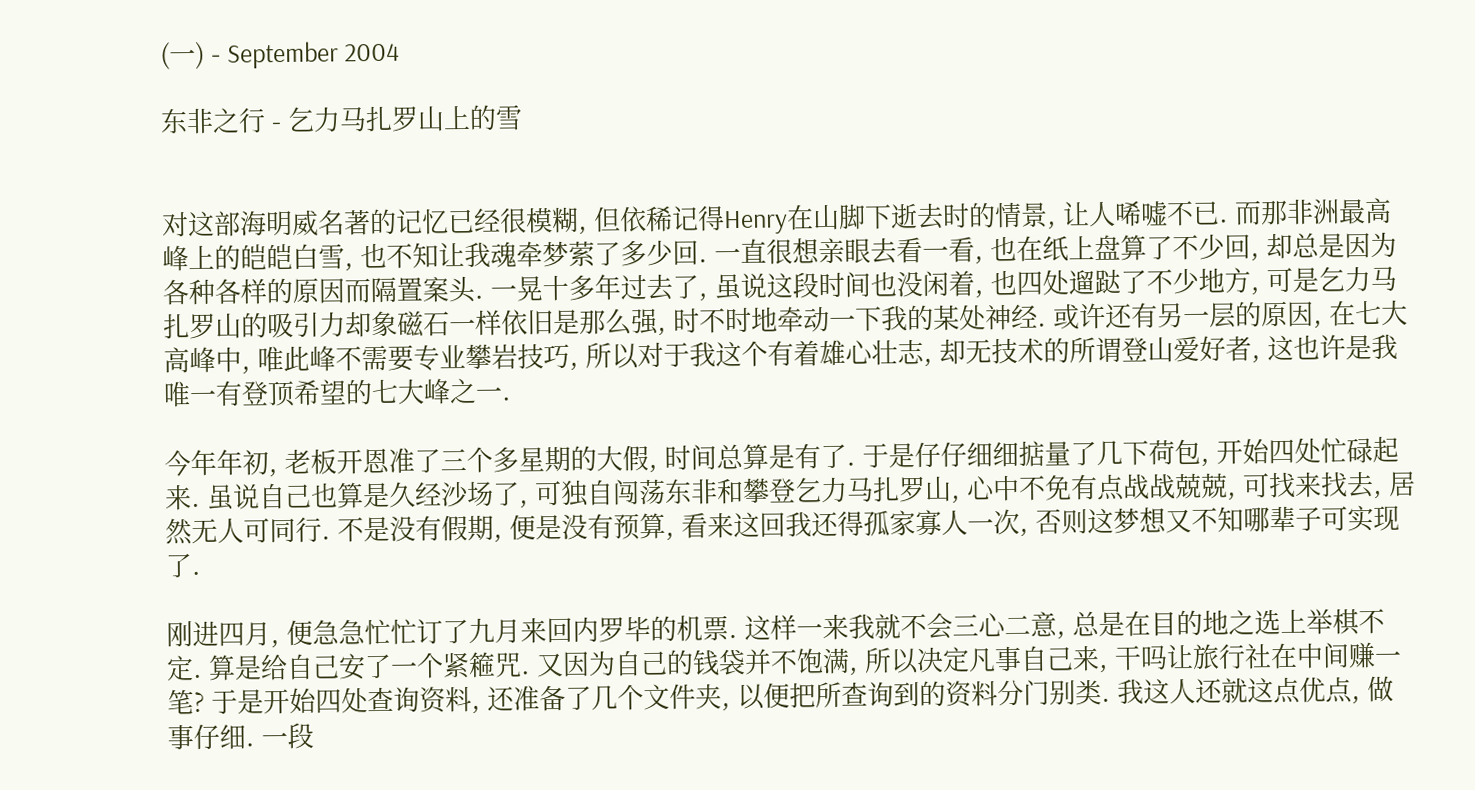(一) - September 2004

东非之行 - 乞力马扎罗山上的雪


对这部海明威名著的记忆已经很模糊, 但依稀记得Henry在山脚下逝去时的情景, 让人唏嘘不已. 而那非洲最高峰上的皑皑白雪, 也不知让我魂牵梦萦了多少回. 一直很想亲眼去看一看, 也在纸上盘算了不少回, 却总是因为各种各样的原因而隔置案头. 一晃十多年过去了, 虽说这段时间也没闲着, 也四处遛跶了不少地方, 可是乞力马扎罗山的吸引力却象磁石一样依旧是那么强, 时不时地牵动一下我的某处神经. 或许还有另一层的原因, 在七大高峰中, 唯此峰不需要专业攀岩技巧, 所以对于我这个有着雄心壮志, 却无技术的所谓登山爱好者, 这也许是我唯一有登顶希望的七大峰之一.

今年年初, 老板开恩准了三个多星期的大假, 时间总算是有了. 于是仔仔细细掂量了几下荷包, 开始四处忙碌起来. 虽说自己也算是久经沙场了, 可独自闯荡东非和攀登乞力马扎罗山, 心中不免有点战战兢兢, 可找来找去, 居然无人可同行. 不是没有假期, 便是没有预算, 看来这回我还得孤家寡人一次, 否则这梦想又不知哪辈子可实现了.

刚进四月, 便急急忙忙订了九月来回内罗毕的机票. 这样一来我就不会三心二意, 总是在目的地之选上举棋不定. 算是给自己安了一个紧篐咒. 又因为自己的钱袋并不饱满, 所以决定凡事自己来, 干吗让旅行社在中间赚一笔? 于是开始四处查询资料, 还准备了几个文件夹, 以便把所查询到的资料分门别类. 我这人还就这点优点, 做事仔细. 一段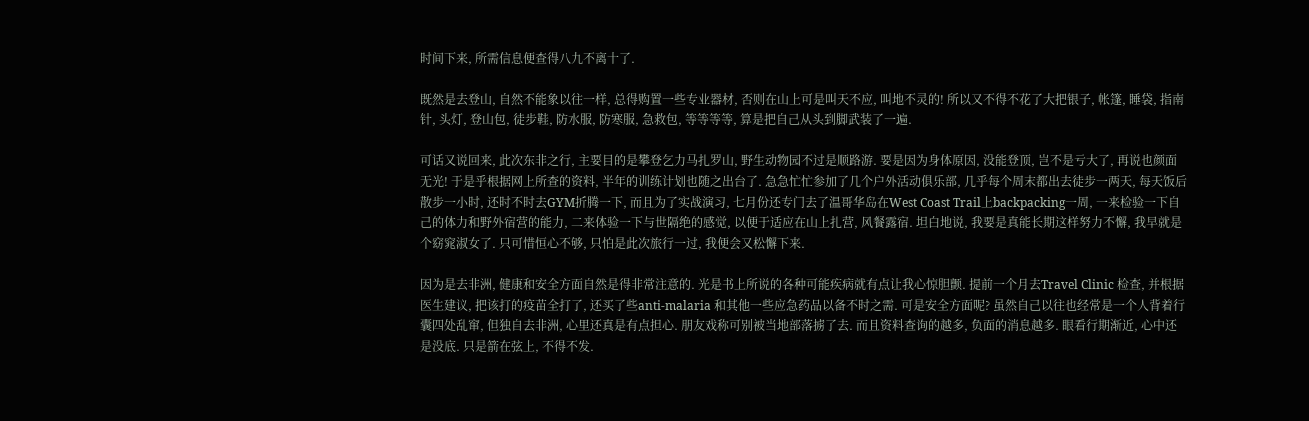时间下来, 所需信息便查得八九不离十了.

既然是去登山, 自然不能象以往一样, 总得购置一些专业器材, 否则在山上可是叫天不应, 叫地不灵的! 所以又不得不花了大把银子, 帐篷, 睡袋, 指南针, 头灯, 登山包, 徒步鞋, 防水服, 防寒服, 急救包, 等等等等, 算是把自己从头到脚武装了一遍.

可话又说回来, 此次东非之行, 主要目的是攀登乞力马扎罗山, 野生动物园不过是顺路游. 要是因为身体原因, 没能登顶, 岂不是亏大了, 再说也颜面无光! 于是乎根据网上所查的资料, 半年的训练计划也随之出台了. 急急忙忙参加了几个户外活动俱乐部, 几乎每个周末都出去徒步一两天, 每天饭后散步一小时, 还时不时去GYM折腾一下, 而且为了实战演习, 七月份还专门去了温哥华岛在West Coast Trail上backpacking一周, 一来检验一下自己的体力和野外宿营的能力, 二来体验一下与世隔绝的感觉, 以便于适应在山上扎营, 风餐露宿. 坦白地说, 我要是真能长期这样努力不懈, 我早就是个窈窕淑女了. 只可惜恒心不够, 只怕是此次旅行一过, 我便会又松懈下来.

因为是去非洲, 健康和安全方面自然是得非常注意的. 光是书上所说的各种可能疾病就有点让我心惊胆颤. 提前一个月去Travel Clinic 检查, 并根据医生建议, 把该打的疫苗全打了, 还买了些anti-malaria 和其他一些应急药品以备不时之需. 可是安全方面呢? 虽然自己以往也经常是一个人背着行囊四处乱窜, 但独自去非洲, 心里还真是有点担心. 朋友戏称可别被当地部落掳了去. 而且资料查询的越多, 负面的消息越多. 眼看行期渐近, 心中还是没底. 只是箭在弦上, 不得不发.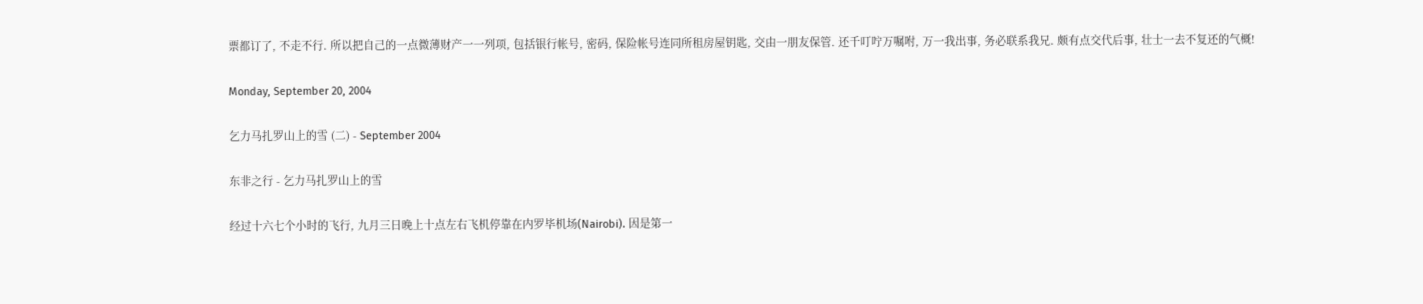票都订了, 不走不行. 所以把自己的一点微薄财产一一列项, 包括银行帐号, 密码, 保险帐号连同所租房屋钥匙, 交由一朋友保管. 还千叮咛万嘱咐, 万一我出事, 务必联系我兄. 颇有点交代后事, 壮士一去不复还的气概!

Monday, September 20, 2004

乞力马扎罗山上的雪 (二) - September 2004

东非之行 - 乞力马扎罗山上的雪

经过十六七个小时的飞行, 九月三日晚上十点左右飞机停靠在内罗毕机场(Nairobi). 因是第一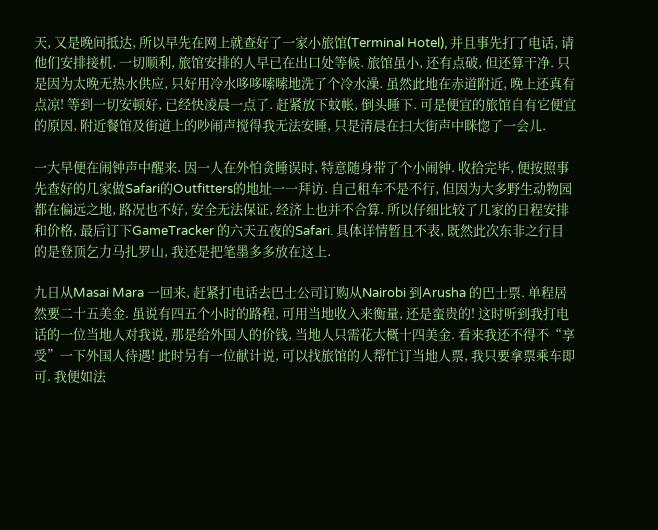天, 又是晚间抵达, 所以早先在网上就查好了一家小旅馆(Terminal Hotel), 并且事先打了电话, 请他们安排接机. 一切顺利, 旅馆安排的人早已在出口处等候. 旅馆虽小, 还有点破, 但还算干净. 只是因为太晚无热水供应, 只好用冷水哆哆嗦嗦地洗了个冷水澡. 虽然此地在赤道附近, 晚上还真有点凉! 等到一切安顿好, 已经快凌晨一点了. 赶紧放下蚊帐, 倒头睡下. 可是便宜的旅馆自有它便宜的原因, 附近餐馆及街道上的吵闹声搅得我无法安睡, 只是清晨在扫大街声中眯惚了一会儿.

一大早便在闹钟声中醒来. 因一人在外怕贪睡误时, 特意随身带了个小闹钟. 收拾完毕, 便按照事先查好的几家做Safari的Outfitters的地址一一拜访. 自己租车不是不行, 但因为大多野生动物园都在偏远之地, 路况也不好, 安全无法保证, 经济上也并不合算. 所以仔细比较了几家的日程安排和价格, 最后订下GameTracker 的六天五夜的Safari. 具体详情暂且不表, 既然此次东非之行目的是登顶乞力马扎罗山, 我还是把笔墨多多放在这上.

九日从Masai Mara 一回来, 赶紧打电话去巴士公司订购从Nairobi 到Arusha 的巴士票. 单程居然要二十五美金. 虽说有四五个小时的路程, 可用当地收入来衡量, 还是蛮贵的! 这时听到我打电话的一位当地人对我说, 那是给外国人的价钱, 当地人只需花大概十四美金. 看来我还不得不“享受”一下外国人待遇! 此时另有一位献计说, 可以找旅馆的人帮忙订当地人票, 我只要拿票乘车即可. 我便如法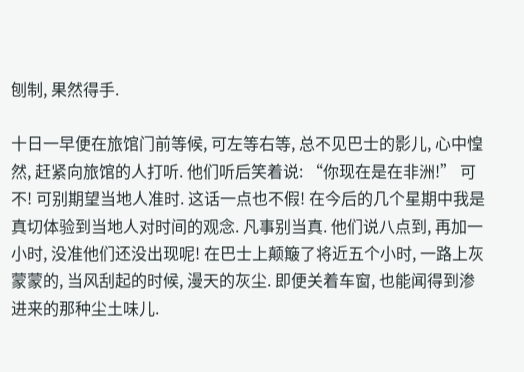刨制, 果然得手.

十日一早便在旅馆门前等候, 可左等右等, 总不见巴士的影儿, 心中惶然, 赶紧向旅馆的人打听. 他们听后笑着说: “你现在是在非洲!” 可不! 可别期望当地人准时. 这话一点也不假! 在今后的几个星期中我是真切体验到当地人对时间的观念. 凡事别当真. 他们说八点到, 再加一小时, 没准他们还没出现呢! 在巴士上颠簸了将近五个小时, 一路上灰蒙蒙的, 当风刮起的时候, 漫天的灰尘. 即便关着车窗, 也能闻得到渗进来的那种尘土味儿.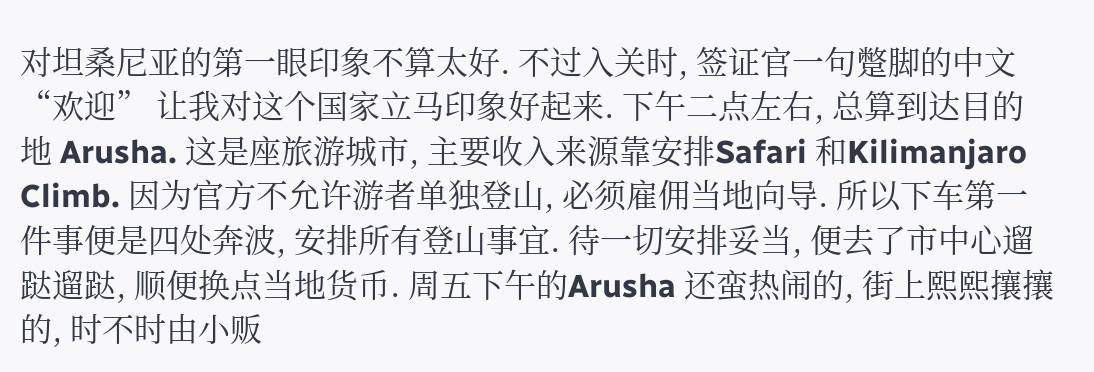对坦桑尼亚的第一眼印象不算太好. 不过入关时, 签证官一句蹩脚的中文“欢迎” 让我对这个国家立马印象好起来. 下午二点左右, 总算到达目的地 Arusha. 这是座旅游城市, 主要收入来源靠安排Safari 和Kilimanjaro Climb. 因为官方不允许游者单独登山, 必须雇佣当地向导. 所以下车第一件事便是四处奔波, 安排所有登山事宜. 待一切安排妥当, 便去了市中心遛跶遛跶, 顺便换点当地货币. 周五下午的Arusha 还蛮热闹的, 街上熙熙攘攘的, 时不时由小贩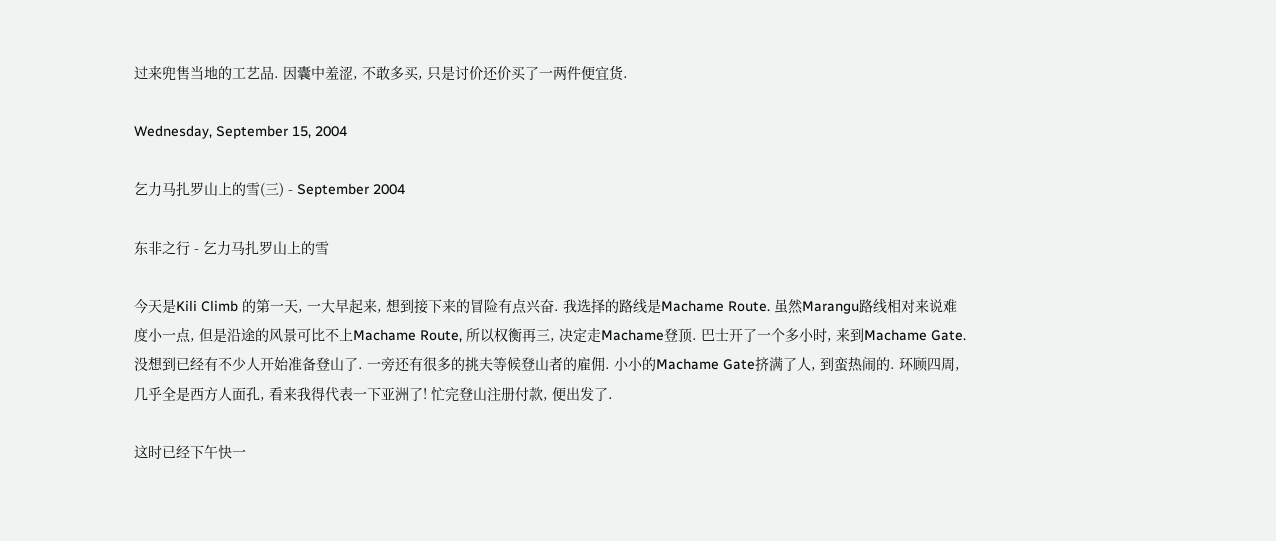过来兜售当地的工艺品. 因囊中羞涩, 不敢多买, 只是讨价还价买了一两件便宜货.

Wednesday, September 15, 2004

乞力马扎罗山上的雪(三) - September 2004

东非之行 - 乞力马扎罗山上的雪

今天是Kili Climb 的第一天, 一大早起来, 想到接下来的冒险有点兴奋. 我选择的路线是Machame Route. 虽然Marangu路线相对来说难度小一点, 但是沿途的风景可比不上Machame Route, 所以权衡再三, 决定走Machame登顶. 巴士开了一个多小时, 来到Machame Gate. 没想到已经有不少人开始准备登山了. 一旁还有很多的挑夫等候登山者的雇佣. 小小的Machame Gate挤满了人, 到蛮热闹的. 环顾四周, 几乎全是西方人面孔, 看来我得代表一下亚洲了! 忙完登山注册付款, 便出发了.

这时已经下午快一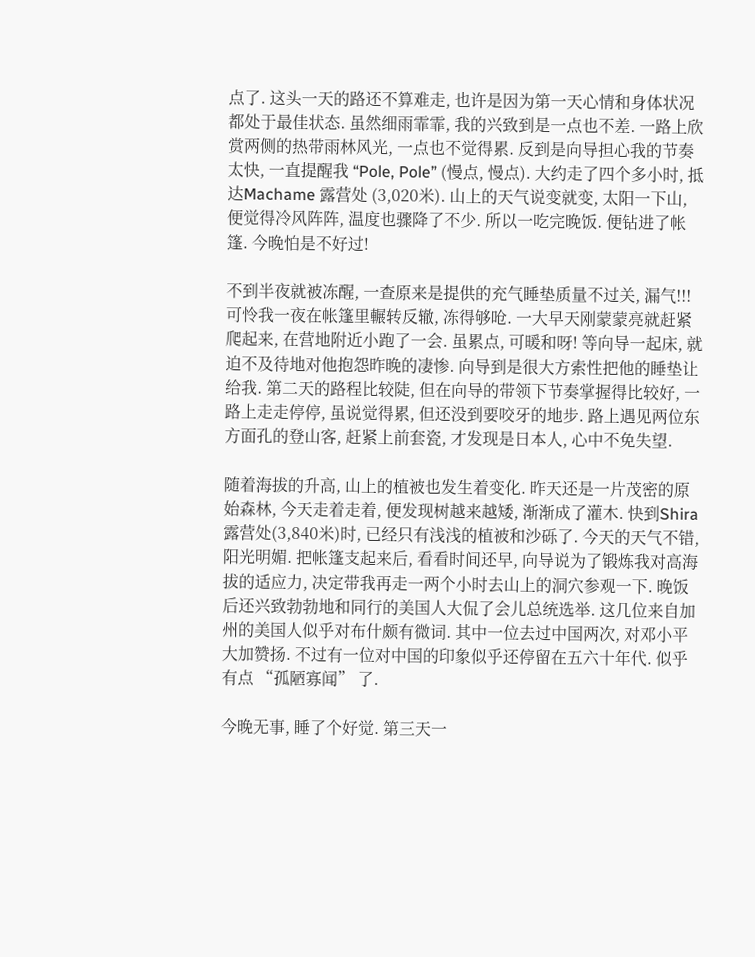点了. 这头一天的路还不算难走, 也许是因为第一天心情和身体状况都处于最佳状态. 虽然细雨霏霏, 我的兴致到是一点也不差. 一路上欣赏两侧的热带雨林风光, 一点也不觉得累. 反到是向导担心我的节奏太快, 一直提醒我 “Pole, Pole” (慢点, 慢点). 大约走了四个多小时, 抵达Machame 露营处 (3,020米). 山上的天气说变就变, 太阳一下山, 便觉得冷风阵阵, 温度也骤降了不少. 所以一吃完晚饭. 便钻进了帐篷. 今晚怕是不好过!

不到半夜就被冻醒, 一查原来是提供的充气睡垫质量不过关, 漏气!!! 可怜我一夜在帐篷里輾转反辙, 冻得够呛. 一大早天刚蒙蒙亮就赶紧爬起来, 在营地附近小跑了一会. 虽累点, 可暖和呀! 等向导一起床, 就迫不及待地对他抱怨昨晚的凄惨. 向导到是很大方索性把他的睡垫让给我. 第二天的路程比较陡, 但在向导的带领下节奏掌握得比较好, 一路上走走停停, 虽说觉得累, 但还没到要咬牙的地步. 路上遇见两位东方面孔的登山客, 赶紧上前套瓷, 才发现是日本人, 心中不免失望.

随着海拔的升高, 山上的植被也发生着变化. 昨天还是一片茂密的原始森林, 今天走着走着, 便发现树越来越矮, 渐渐成了灌木. 快到Shira露营处(3,840米)时, 已经只有浅浅的植被和沙砾了. 今天的天气不错, 阳光明媚. 把帐篷支起来后, 看看时间还早, 向导说为了锻炼我对高海拔的适应力, 决定带我再走一两个小时去山上的洞穴参观一下. 晚饭后还兴致勃勃地和同行的美国人大侃了会儿总统选举. 这几位来自加州的美国人似乎对布什颇有微词. 其中一位去过中国两次, 对邓小平大加赞扬. 不过有一位对中国的印象似乎还停留在五六十年代. 似乎有点 “孤陋寡闻” 了.

今晚无事, 睡了个好觉. 第三天一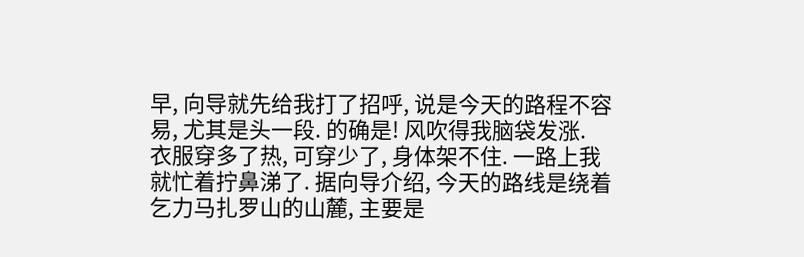早, 向导就先给我打了招呼, 说是今天的路程不容易, 尤其是头一段. 的确是! 风吹得我脑袋发涨. 衣服穿多了热, 可穿少了, 身体架不住. 一路上我就忙着拧鼻涕了. 据向导介绍, 今天的路线是绕着乞力马扎罗山的山麓, 主要是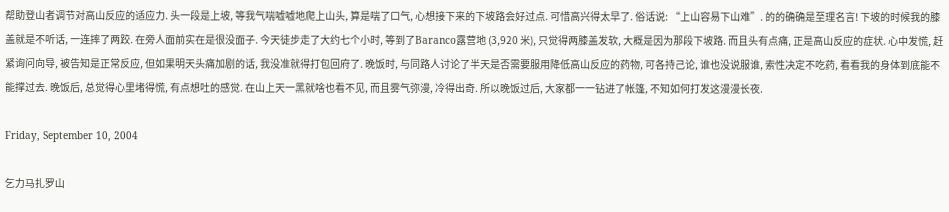帮助登山者调节对高山反应的适应力. 头一段是上坡, 等我气喘嘘嘘地爬上山头, 算是喘了口气, 心想接下来的下坡路会好过点. 可惜高兴得太早了. 俗话说: “上山容易下山难”. 的的确确是至理名言! 下坡的时候我的膝盖就是不听话, 一连摔了两跤. 在旁人面前实在是很没面子. 今天徒步走了大约七个小时, 等到了Baranco露营地 (3,920 米), 只觉得两膝盖发软, 大概是因为那段下坡路. 而且头有点痛, 正是高山反应的症状. 心中发慌, 赶紧询问向导, 被告知是正常反应, 但如果明天头痛加剧的话, 我没准就得打包回府了. 晚饭时, 与同路人讨论了半天是否需要服用降低高山反应的药物, 可各持己论, 谁也没说服谁, 索性决定不吃药, 看看我的身体到底能不能撑过去. 晚饭后, 总觉得心里堵得慌, 有点想吐的感觉. 在山上天一黑就啥也看不见, 而且雾气弥漫, 冷得出奇. 所以晚饭过后, 大家都一一钻进了帐篷, 不知如何打发这漫漫长夜.

Friday, September 10, 2004

乞力马扎罗山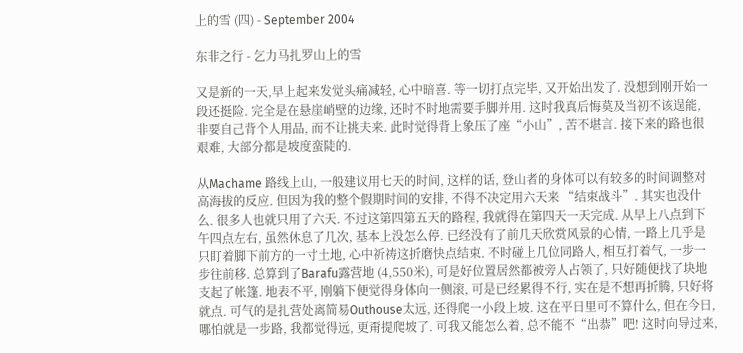上的雪 (四) - September 2004

东非之行 - 乞力马扎罗山上的雪

又是新的一天,早上起来发觉头痛减轻, 心中暗喜. 等一切打点完毕, 又开始出发了. 没想到刚开始一段还挺险. 完全是在悬崖峭壁的边缘, 还时不时地需要手脚并用. 这时我真后悔莫及当初不该逞能, 非要自己背个人用品, 而不让挑夫来. 此时觉得背上象压了座“小山”, 苦不堪言. 接下来的路也很艰难, 大部分都是坡度蛮陡的.

从Machame 路线上山, 一般建议用七天的时间, 这样的话, 登山者的身体可以有较多的时间调整对高海拔的反应. 但因为我的整个假期时间的安排, 不得不决定用六天来 “结束战斗”. 其实也没什么. 很多人也就只用了六天. 不过这第四第五天的路程, 我就得在第四天一天完成. 从早上八点到下午四点左右, 虽然休息了几次, 基本上没怎么停. 已经没有了前几天欣赏风景的心情, 一路上几乎是只盯着脚下前方的一寸土地, 心中祈祷这折磨快点结束. 不时碰上几位同路人, 相互打着气, 一步一步往前移. 总算到了Barafu露营地 (4,550米), 可是好位置居然都被旁人占领了, 只好随便找了块地支起了帐篷. 地表不平, 刚躺下便觉得身体向一侧滚, 可是已经累得不行, 实在是不想再折腾, 只好将就点. 可气的是扎营处离简易Outhouse太远, 还得爬一小段上坡. 这在平日里可不算什么, 但在今日, 哪怕就是一步路, 我都觉得远, 更甭提爬坡了. 可我又能怎么着, 总不能不“出恭”吧! 这时向导过来,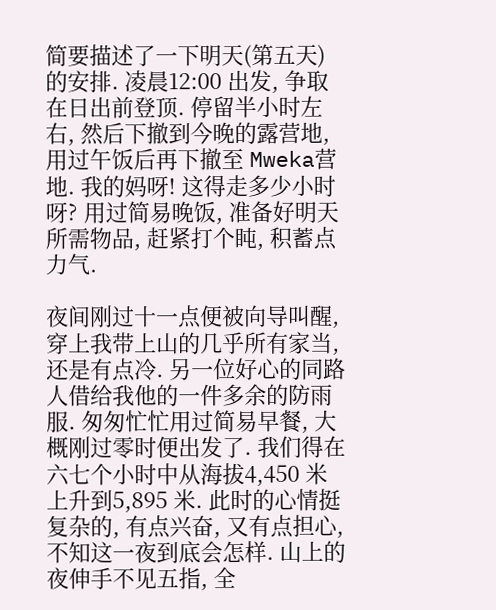简要描述了一下明天(第五天)的安排. 凌晨12:00 出发, 争取在日出前登顶. 停留半小时左右, 然后下撤到今晚的露营地, 用过午饭后再下撤至 Mweka营地. 我的妈呀! 这得走多少小时呀? 用过简易晚饭, 准备好明天所需物品, 赶紧打个盹, 积蓄点力气.

夜间刚过十一点便被向导叫醒, 穿上我带上山的几乎所有家当, 还是有点冷. 另一位好心的同路人借给我他的一件多余的防雨服. 匆匆忙忙用过简易早餐, 大概刚过零时便出发了. 我们得在六七个小时中从海拔4,450 米上升到5,895 米. 此时的心情挺复杂的, 有点兴奋, 又有点担心, 不知这一夜到底会怎样. 山上的夜伸手不见五指, 全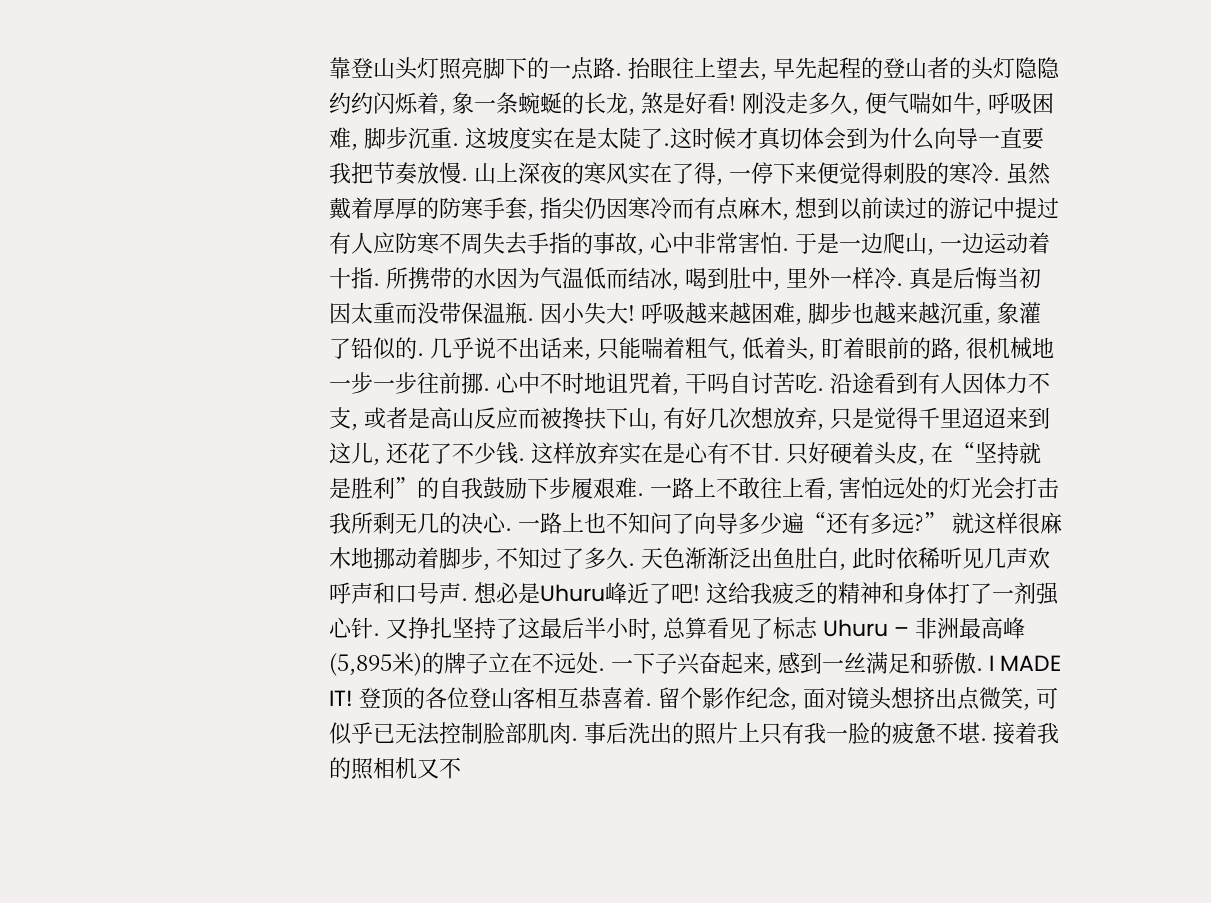靠登山头灯照亮脚下的一点路. 抬眼往上望去, 早先起程的登山者的头灯隐隐约约闪烁着, 象一条蜿蜒的长龙, 煞是好看! 刚没走多久, 便气喘如牛, 呼吸困难, 脚步沉重. 这坡度实在是太陡了.这时候才真切体会到为什么向导一直要我把节奏放慢. 山上深夜的寒风实在了得, 一停下来便觉得刺股的寒冷. 虽然戴着厚厚的防寒手套, 指尖仍因寒冷而有点麻木, 想到以前读过的游记中提过有人应防寒不周失去手指的事故, 心中非常害怕. 于是一边爬山, 一边运动着十指. 所携带的水因为气温低而结冰, 喝到肚中, 里外一样冷. 真是后悔当初因太重而没带保温瓶. 因小失大! 呼吸越来越困难, 脚步也越来越沉重, 象灌了铅似的. 几乎说不出话来, 只能喘着粗气, 低着头, 盯着眼前的路, 很机械地一步一步往前挪. 心中不时地诅咒着, 干吗自讨苦吃. 沿途看到有人因体力不支, 或者是高山反应而被搀扶下山, 有好几次想放弃, 只是觉得千里迢迢来到这儿, 还花了不少钱. 这样放弃实在是心有不甘. 只好硬着头皮, 在“坚持就是胜利”的自我鼓励下步履艰难. 一路上不敢往上看, 害怕远处的灯光会打击我所剩无几的决心. 一路上也不知问了向导多少遍“还有多远?” 就这样很麻木地挪动着脚步, 不知过了多久. 天色渐渐泛出鱼肚白, 此时依稀听见几声欢呼声和口号声. 想必是Uhuru峰近了吧! 这给我疲乏的精神和身体打了一剂强心针. 又挣扎坚持了这最后半小时, 总算看见了标志 Uhuru – 非洲最高峰(5,895米)的牌子立在不远处. 一下子兴奋起来, 感到一丝满足和骄傲. I MADE IT! 登顶的各位登山客相互恭喜着. 留个影作纪念, 面对镜头想挤出点微笑, 可似乎已无法控制脸部肌肉. 事后洗出的照片上只有我一脸的疲惫不堪. 接着我的照相机又不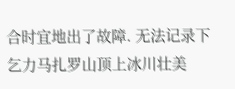合时宜地出了故障. 无法记录下乞力马扎罗山顶上冰川壮美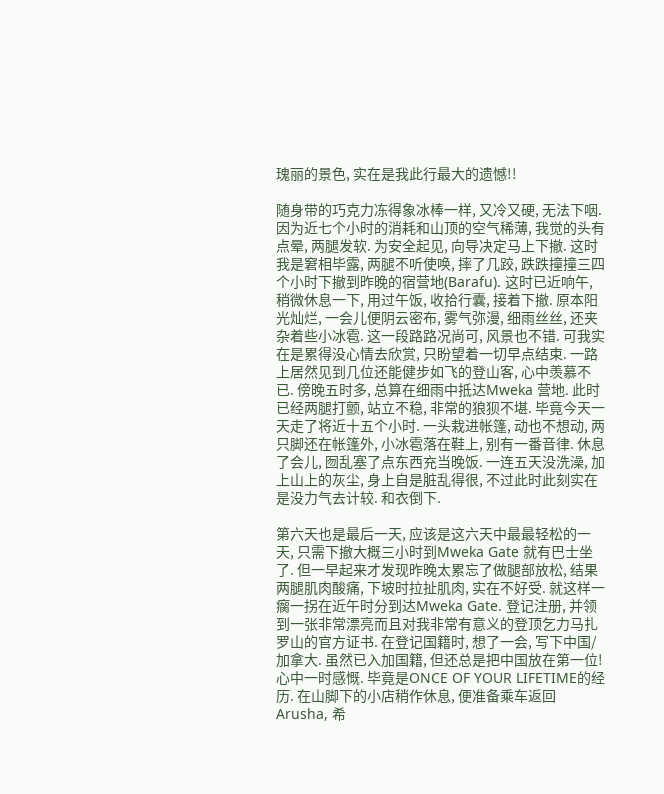瑰丽的景色, 实在是我此行最大的遗憾!!

随身带的巧克力冻得象冰棒一样, 又冷又硬, 无法下咽. 因为近七个小时的消耗和山顶的空气稀薄, 我觉的头有点晕, 两腿发软. 为安全起见, 向导决定马上下撤. 这时我是窘相毕露, 两腿不听使唤, 摔了几跤, 跌跌撞撞三四个小时下撤到昨晚的宿营地(Barafu). 这时已近响午, 稍微休息一下, 用过午饭, 收拾行囊, 接着下撤. 原本阳光灿烂, 一会儿便阴云密布, 雾气弥漫, 细雨丝丝, 还夹杂着些小冰雹. 这一段路路况尚可, 风景也不错. 可我实在是累得没心情去欣赏, 只盼望着一切早点结束. 一路上居然见到几位还能健步如飞的登山客, 心中羡慕不已. 傍晚五时多, 总算在细雨中抵达Mweka 营地. 此时已经两腿打颤, 站立不稳, 非常的狼狈不堪. 毕竟今天一天走了将近十五个小时. 一头栽进帐篷, 动也不想动, 两只脚还在帐篷外, 小冰雹落在鞋上, 别有一番音律. 休息了会儿, 囫乱塞了点东西充当晚饭. 一连五天没洗澡, 加上山上的灰尘, 身上自是脏乱得很, 不过此时此刻实在是没力气去计较. 和衣倒下.

第六天也是最后一天, 应该是这六天中最最轻松的一天, 只需下撤大概三小时到Mweka Gate 就有巴士坐了. 但一早起来才发现昨晚太累忘了做腿部放松, 结果两腿肌肉酸痛, 下坡时拉扯肌肉, 实在不好受. 就这样一瘸一拐在近午时分到达Mweka Gate. 登记注册, 并领到一张非常漂亮而且对我非常有意义的登顶乞力马扎罗山的官方证书. 在登记国籍时, 想了一会, 写下中国/加拿大. 虽然已入加国籍, 但还总是把中国放在第一位! 心中一时感慨. 毕竟是ONCE OF YOUR LIFETIME的经历. 在山脚下的小店稍作休息, 便准备乘车返回Arusha, 希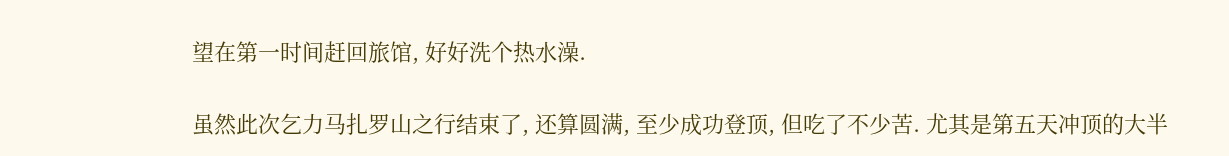望在第一时间赶回旅馆, 好好洗个热水澡.

虽然此次乞力马扎罗山之行结束了, 还算圆满, 至少成功登顶, 但吃了不少苦. 尤其是第五天冲顶的大半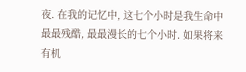夜. 在我的记忆中, 这七个小时是我生命中最最残酷, 最最漫长的七个小时. 如果将来有机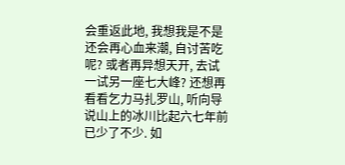会重返此地, 我想我是不是还会再心血来潮, 自讨苦吃呢? 或者再异想天开, 去试一试另一座七大峰? 还想再看看乞力马扎罗山, 听向导说山上的冰川比起六七年前已少了不少. 如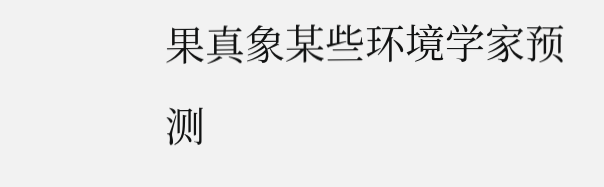果真象某些环境学家预测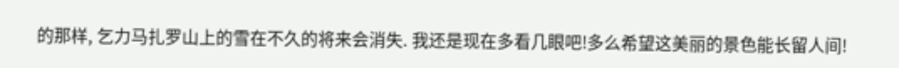的那样, 乞力马扎罗山上的雪在不久的将来会消失. 我还是现在多看几眼吧!多么希望这美丽的景色能长留人间!